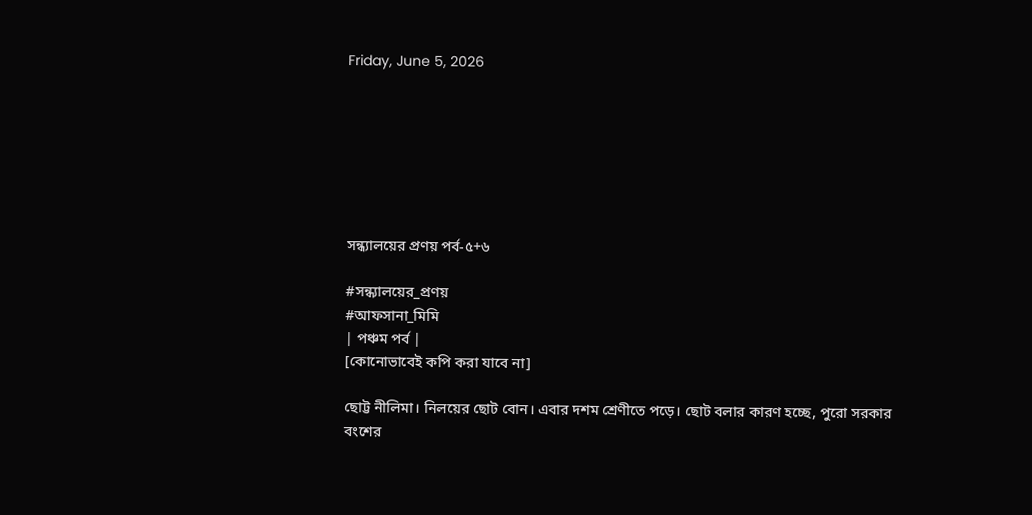Friday, June 5, 2026







সন্ধ্যালয়ের প্রণয় পর্ব-৫+৬

#সন্ধ্যালয়ের_প্রণয়
#আফসানা_মিমি
| পঞ্চম পর্ব |
[কোনোভাবেই কপি করা যাবে না]

ছোট্ট নীলিমা। নিলয়ের ছোট বোন। এবার দশম শ্রেণীতে পড়ে। ছোট বলার কারণ হচ্ছে, পুরো সরকার বংশের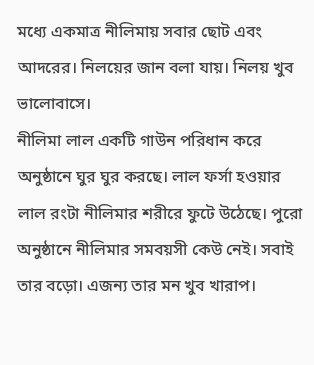মধ্যে একমাত্র নীলিমায় সবার ছোট এবং আদরের। নিলয়ের জান বলা যায়। নিলয় খুব ভালোবাসে।
নীলিমা লাল একটি গাউন পরিধান করে অনুষ্ঠানে ঘুর ঘুর করছে। লাল ফর্সা হওয়ার লাল রংটা নীলিমার শরীরে ফুটে উঠেছে। পুরো অনুষ্ঠানে নীলিমার সমবয়সী কেউ নেই। সবাই তার বড়ো। এজন্য তার মন খুব খারাপ।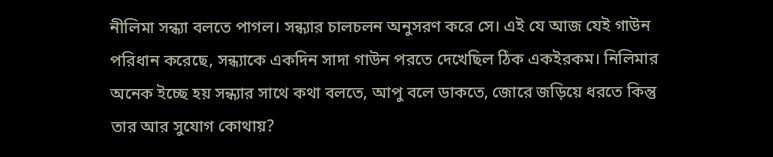নীলিমা সন্ধ্যা বলতে পাগল। সন্ধ্যার চালচলন অনুসরণ করে সে। এই যে আজ যেই গাউন পরিধান করেছে, সন্ধ্যাকে একদিন সাদা গাউন পরতে দেখেছিল ঠিক একইরকম। নিলিমার অনেক ইচ্ছে হয় সন্ধ্যার সাথে কথা বলতে, আপু বলে ডাকতে, জোরে জড়িয়ে ধরতে কিন্তু তার আর সুযোগ কোথায়?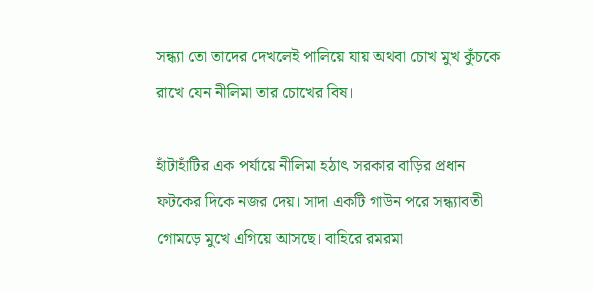সন্ধ্যা তো তাদের দেখলেই পালিয়ে যায় অথবা চোখ মুখ কুঁচকে রাখে যেন নীলিমা তার চোখের বিষ।

হাঁটাহাঁটির এক পর্যায়ে নীলিমা হঠাৎ সরকার বাড়ির প্রধান ফটকের দিকে নজর দেয়। সাদা একটি গাউন পরে সন্ধ্যাবতী গোমড়ে মুখে এগিয়ে আসছে। বাহিরে রমরমা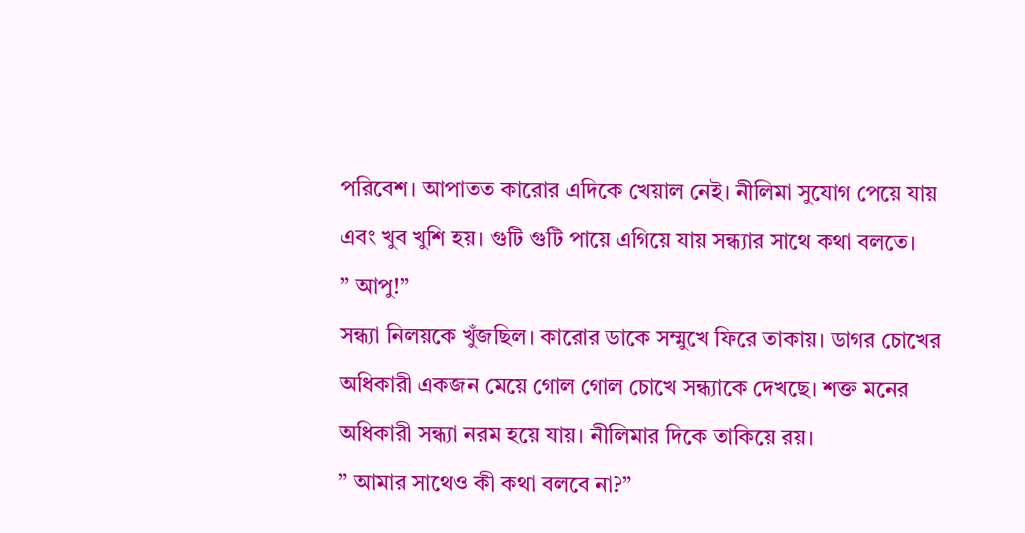পরিবেশ। আপাতত কারোর এদিকে খেয়াল নেই। নীলিমা সুযোগ পেয়ে যায় এবং খুব খুশি হয়। গুটি গুটি পায়ে এগিয়ে যায় সন্ধ্যার সাথে কথা বলতে।
” আপু!”
সন্ধ্যা নিলয়কে খুঁজছিল। কারোর ডাকে সম্মুখে ফিরে তাকায়। ডাগর চোখের অধিকারী একজন মেয়ে গোল গোল চোখে সন্ধ্যাকে দেখছে। শক্ত মনের অধিকারী সন্ধ্যা নরম হয়ে যায়। নীলিমার দিকে তাকিয়ে রয়।
” আমার সাথেও কী কথা বলবে না?”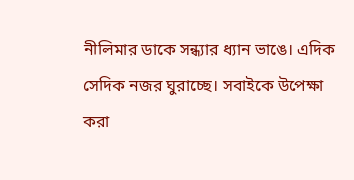নীলিমার ডাকে সন্ধ্যার ধ্যান ভাঙে। এদিক সেদিক নজর ঘুরাচ্ছে। সবাইকে উপেক্ষা করা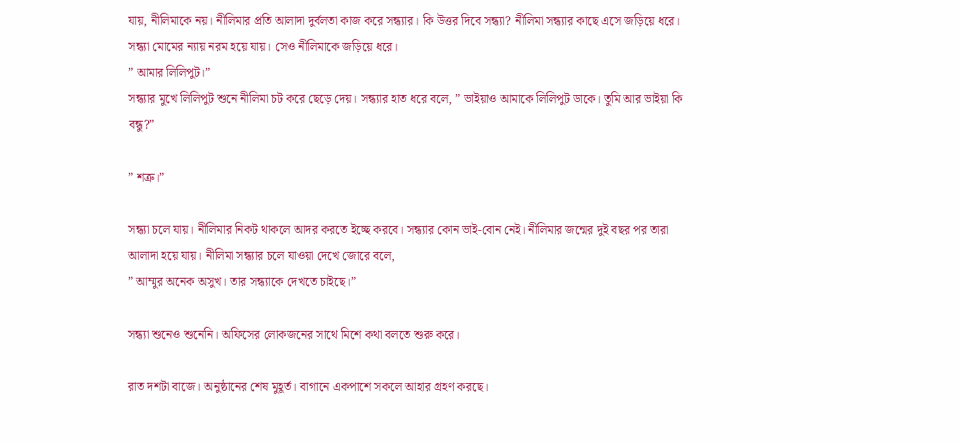যায়, নীলিমাকে নয়। নীলিমার প্রতি আলাদা দুর্বলতা কাজ করে সন্ধ্যার। কি উত্তর দিবে সন্ধ্যা? নীলিমা সন্ধ্যার কাছে এসে জড়িয়ে ধরে। সন্ধ্যা মোমের ন্যায় নরম হয়ে যায়। সেও নীলিমাকে জড়িয়ে ধরে।
” আমার লিলিপুট।”
সন্ধ্যার মুখে লিলিপুট শুনে নীলিমা চট করে ছেড়ে দেয়। সন্ধ্যার হাত ধরে বলে, ” ভাইয়াও আমাকে লিলিপুট ডাকে। তুমি আর ভাইয়া কি বন্ধু?”

” শত্রু।”

সন্ধ্যা চলে যায়। নীলিমার নিকট থাকলে আদর করতে ইচ্ছে করবে। সন্ধ্যার কোন ভাই-বোন নেই। নীলিমার জন্মের দুই বছর পর তারা আলাদা হয়ে যায়। নীলিমা সন্ধ্যার চলে যাওয়া দেখে জোরে বলে,
” আম্মুর অনেক অসুখ। তার সন্ধ্যাকে দেখতে চাইছে।”

সন্ধ্যা শুনেও শুনেনি। অফিসের লোকজনের সাথে মিশে কথা বলতে শুরু করে।

রাত দশটা বাজে। অনুষ্ঠানের শেষ মুহূর্ত। বাগানে একপাশে সকলে আহার গ্রহণ করছে।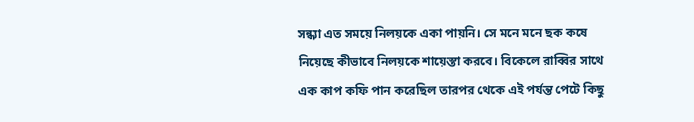সন্ধ্যা এত সময়ে নিলয়কে একা পায়নি। সে মনে মনে ছক কষে নিয়েছে কীভাবে নিলয়কে শায়েস্তা করবে। বিকেলে রাব্বির সাথে এক কাপ কফি পান করেছিল তারপর থেকে এই পর্যন্ত পেটে কিছু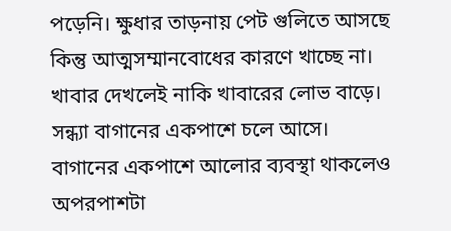পড়েনি। ক্ষুধার তাড়নায় পেট গুলিতে আসছে কিন্তু আত্মসম্মানবোধের কারণে খাচ্ছে না। খাবার দেখলেই নাকি খাবারের লোভ বাড়ে।
সন্ধ্যা বাগানের একপাশে চলে আসে।
বাগানের একপাশে আলোর ব্যবস্থা থাকলেও অপরপাশটা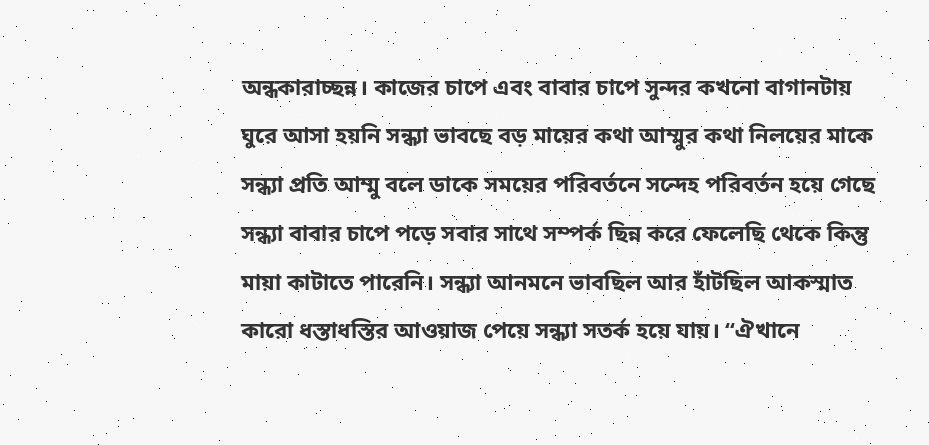অন্ধকারাচ্ছন্ন। কাজের চাপে এবং বাবার চাপে সুন্দর কখনো বাগানটায় ঘুরে আসা হয়নি সন্ধ্যা ভাবছে বড় মায়ের কথা আম্মুর কথা নিলয়ের মাকে সন্ধ্যা প্রতি আম্মু বলে ডাকে সময়ের পরিবর্তনে সন্দেহ পরিবর্তন হয়ে গেছে সন্ধ্যা বাবার চাপে পড়ে সবার সাথে সম্পর্ক ছিন্ন করে ফেলেছি থেকে কিন্তু মায়া কাটাতে পারেনি। সন্ধ্যা আনমনে ভাবছিল আর হাঁটছিল আকস্মাত কারো ধস্তাধস্তির আওয়াজ পেয়ে সন্ধ্যা সতর্ক হয়ে যায়। “ঐখানে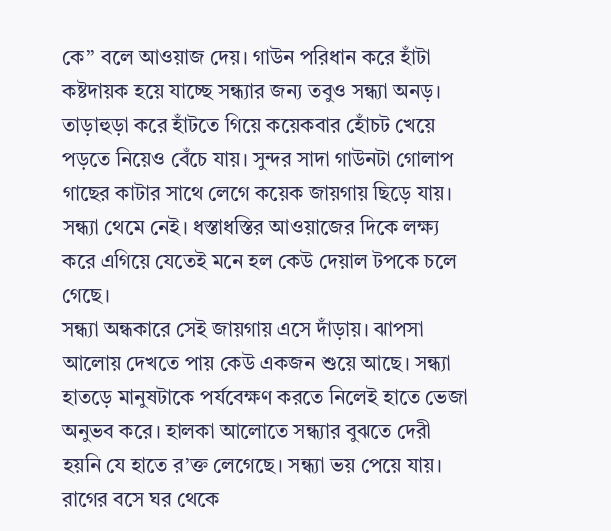কে” বলে আওয়াজ দেয়। গাউন পরিধান করে হাঁটা কষ্টদায়ক হয়ে যাচ্ছে সন্ধ্যার জন্য তবুও সন্ধ্যা অনড়। তাড়াহুড়া করে হাঁটতে গিয়ে কয়েকবার হোঁচট খেয়ে পড়তে নিয়েও বেঁচে যায়। সুন্দর সাদা গাউনটা গোলাপ গাছের কাটার সাথে লেগে কয়েক জায়গায় ছিড়ে যায়। সন্ধ্যা থেমে নেই। ধস্তাধস্তির আওয়াজের দিকে লক্ষ্য করে এগিয়ে যেতেই মনে হল কেউ দেয়াল টপকে চলে গেছে।
সন্ধ্যা অন্ধকারে সেই জায়গায় এসে দাঁড়ায়। ঝাপসা আলোয় দেখতে পায় কেউ একজন শুয়ে আছে। সন্ধ্যা হাতড়ে মানুষটাকে পর্যবেক্ষণ করতে নিলেই হাতে ভেজা অনুভব করে। হালকা আলোতে সন্ধ্যার বুঝতে দেরী হয়নি যে হাতে র’ক্ত লেগেছে। সন্ধ্যা ভয় পেয়ে যায়। রাগের বসে ঘর থেকে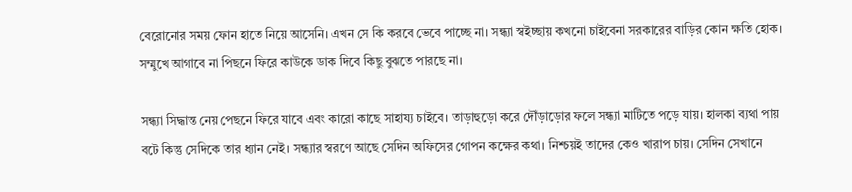বেরোনোর সময় ফোন হাতে নিয়ে আসেনি। এখন সে কি করবে ভেবে পাচ্ছে না। সন্ধ্যা স্বইচ্ছায় কখনো চাইবেনা সরকারের বাড়ির কোন ক্ষতি হোক। সম্মুখে আগাবে না পিছনে ফিরে কাউকে ডাক দিবে কিছু বুঝতে পারছে না।

সন্ধ্যা সিদ্ধান্ত নেয় পেছনে ফিরে যাবে এবং কারো কাছে সাহায্য চাইবে। তাড়াহুড়ো করে দৌঁড়াড়োর ফলে সন্ধ্যা মাটিতে পড়ে যায়। হালকা ব্যথা পায় বটে কিন্তু সেদিকে তার ধ্যান নেই। সন্ধ্যার স্বরণে আছে সেদিন অফিসের গোপন কক্ষের কথা। নিশ্চয়ই তাদের কেও খারাপ চায়। সেদিন সেখানে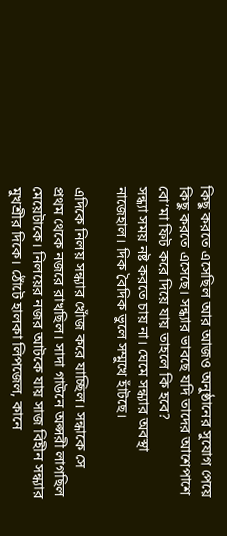কিছু করতে এসেছিল আর আজও অনুষ্ঠানের সুযোগ পেয়ে কিছু করতে এসেছে। সন্ধ্যার ভাবছে যদি তাদের আশেপাশে বো’মা ফিট করে দিয়ে যায় তাহলে কি হবে?
সন্ধ্যা সময় নষ্ট করতে চায় না। ঘেমে সন্ধ্যার অবস্থা নাজেহাল। দিক বৈদিক ভুলে সম্মুখে হাঁটছে।

এদিকে নিলয় সন্ধ্যার খোঁজ করে যাচ্ছিল। সন্ধাকে সে প্রথম থেকে নজরে রাখছিল। সাদা গাউনে অপ্সরী লাগছিল মেয়েটাকে। নিলয়ের নজর আটকে যায় সাজ বিহীন সন্ধ্যার মুখশ্রীর দিকে। ঠোঁটে হালকা লিপজেল, কানে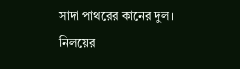সাদা পাথরের কানের দুল। নিলয়ের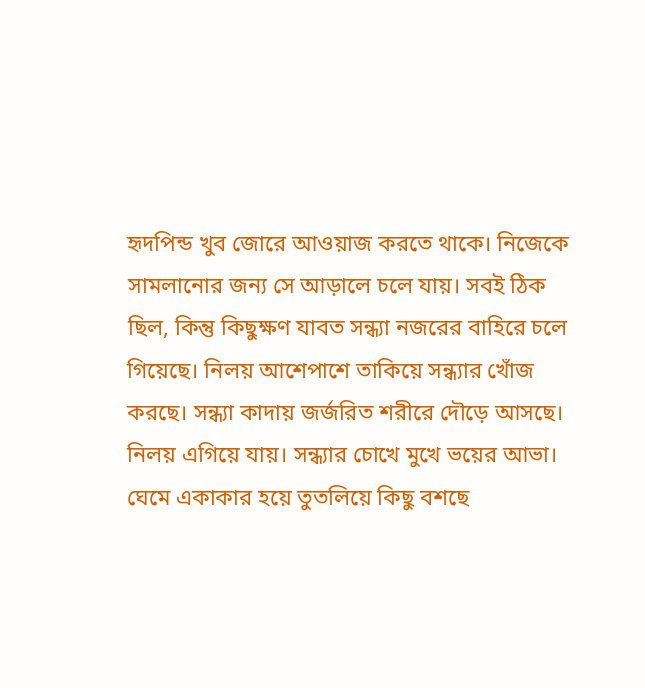হৃদপিন্ড খুব জোরে আওয়াজ করতে থাকে। নিজেকে সামলানোর জন্য সে আড়ালে চলে যায়। সবই ঠিক ছিল, কিন্তু কিছুক্ষণ যাবত সন্ধ্যা নজরের বাহিরে চলে গিয়েছে। নিলয় আশেপাশে তাকিয়ে সন্ধ্যার খোঁজ করছে। সন্ধ্যা কাদায় জর্জরিত শরীরে দৌড়ে আসছে। নিলয় এগিয়ে যায়। সন্ধ্যার চোখে মুখে ভয়ের আভা। ঘেমে একাকার হয়ে তুতলিয়ে কিছু বশছে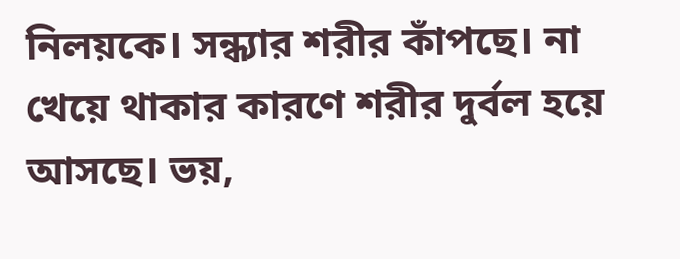নিলয়কে। সন্ধ্যার শরীর কাঁপছে। না খেয়ে থাকার কারণে শরীর দুর্বল হয়ে আসছে। ভয়,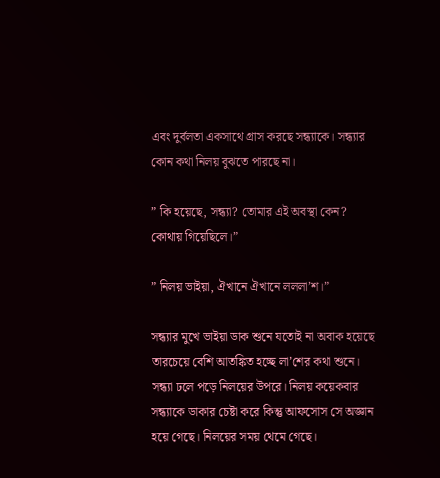এবং দুর্বলতা একসাথে গ্রাস করছে সন্ধ্যাকে। সন্ধ্যার কোন কথা নিলয় বুঝতে পারছে না।

” কি হয়েছে, সন্ধ্যা? তোমার এই অবস্থা কেন? কোথায় গিয়েছিলে।”

” নিলয় ভাইয়া, ঐখানে ঐখানে লললা’শ।”

সন্ধ্যার মুখে ভাইয়া ডাক শুনে যতোই না অবাক হয়েছে তারচেয়ে বেশি আতঙ্কিত হচ্ছে লা’শের কথা শুনে। সন্ধ্যা ঢলে পড়ে নিলয়ের উপরে। নিলয় কয়েকবার সন্ধ্যাকে ডাকার চেষ্টা করে কিন্তু আফসোস সে অজ্ঞান হয়ে গেছে। নিলয়ের সময় থেমে গেছে।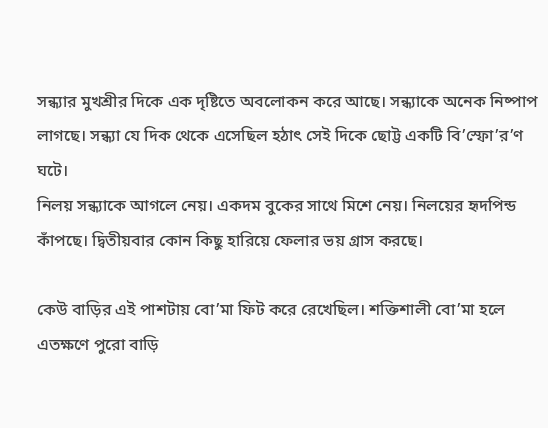সন্ধ্যার মুখশ্রীর দিকে এক দৃষ্টিতে অবলোকন করে আছে। সন্ধ্যাকে অনেক নিষ্পাপ লাগছে। সন্ধ্যা যে দিক থেকে এসেছিল হঠাৎ সেই দিকে ছোট্ট একটি বি’স্ফো’র’ণ ঘটে।
নিলয় সন্ধ্যাকে আগলে নেয়। একদম বুকের সাথে মিশে নেয়। নিলয়ের হৃদপিন্ড কাঁপছে। দ্বিতীয়বার কোন কিছু হারিয়ে ফেলার ভয় গ্রাস করছে।

কেউ বাড়ির এই পাশটায় বো’মা ফিট করে রেখেছিল। শক্তিশালী বো’মা হলে এতক্ষণে পুরো বাড়ি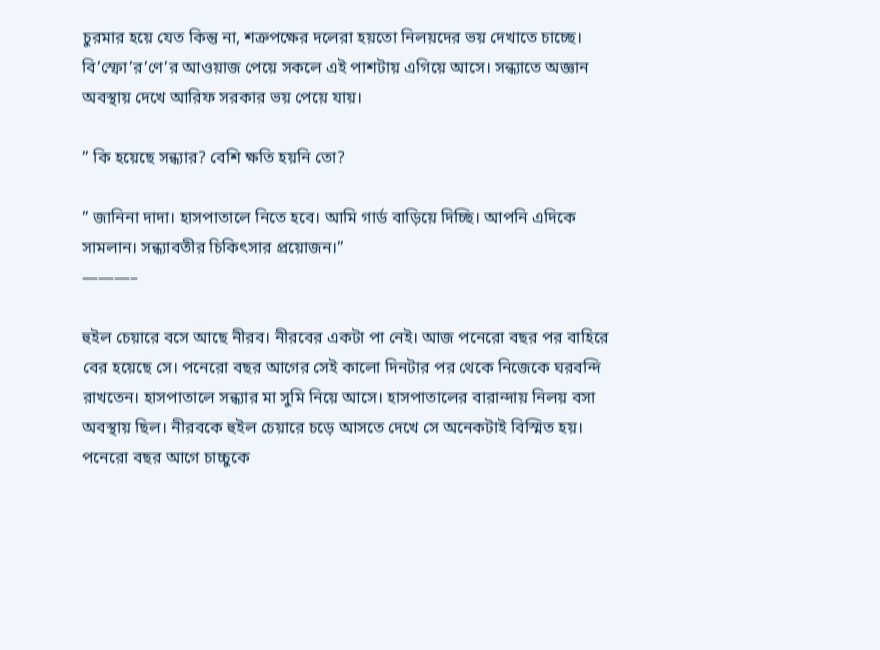চুরমার হয়ে যেত কিন্তু না, শত্রুপক্ষের দলেরা হয়তো নিলয়দের ভয় দেখাতে চাচ্ছে।
বি’স্ফো’র’ণে’র আওয়াজ পেয়ে সকলে এই পাশটায় এগিয়ে আসে। সন্ধ্যাতে অজ্ঞান অবস্থায় দেখে আরিফ সরকার ভয় পেয়ে যায়।

” কি হয়েছে সন্ধ্যার? বেশি ক্ষতি হয়নি তো?

” জানিনা দাদা। হাসপাতালে নিতে হবে। আমি গার্ড বাড়িয়ে দিচ্ছি। আপনি এদিকে সামলান। সন্ধ্যাবতীর চিকিৎসার প্রয়োজন।”
———–

হুইল চেয়ারে বসে আছে নীরব। নীরবের একটা পা নেই। আজ পনেরো বছর পর বাহিরে বের হয়েছে সে। পনেরো বছর আগের সেই কালো দিনটার পর থেকে নিজেকে ঘরবন্দি রাখতেন। হাসপাতালে সন্ধ্যার মা সুমি নিয়ে আসে। হাসপাতালের বারান্দায় নিলয় বসা অবস্থায় ছিল। নীরবকে হুইল চেয়ারে চড়ে আসতে দেখে সে অনেকটাই বিস্মিত হয়। পনেরো বছর আগে চাচ্চুকে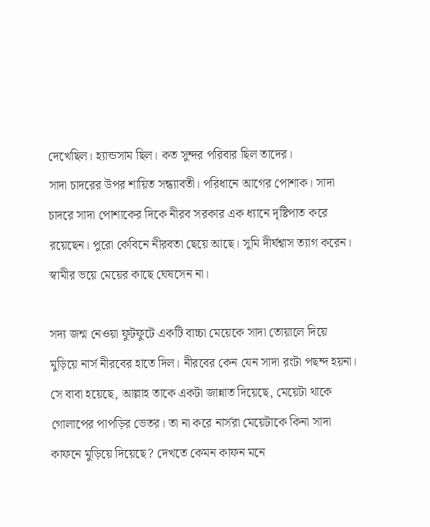দেখেছিল। হ্যান্ডসাম ছিল। কত সুন্দর পরিবার ছিল তাদের।
সাদা চাদরের উপর শায়িত সন্ধ্যাবতী। পরিধানে আগের পোশাক। সাদা চাদরে সাদা পোশাকের দিকে নীরব সরকার এক ধ্যানে দৃষ্টিপাত করে রয়েছেন। পুরো কেবিনে নীরবতা ছেয়ে আছে। সুমি দীর্ঘশ্বাস ত্যাগ করেন। স্বামীর ভয়ে মেয়ের কাছে ঘেষসেন না।

সদ্য জন্ম নেওয়া ফুটফুটে একটি বাচ্চা মেয়েকে সাদা তোয়ালে দিয়ে মুড়িয়ে নার্স নীরবের হাতে দিল। নীরবের কেন যেন সাদা রংটা পছন্দ হয়না। সে বাবা হয়েছে, আল্লাহ তাকে একটা জান্নাত দিয়েছে, মেয়েটা থাকে গোলাপের পাপড়ির ভেতর। তা না করে নার্সরা মেয়েটাকে কিনা সাদা কাফনে মুড়িয়ে দিয়েছে? দেখতে কেমন কাফন মনে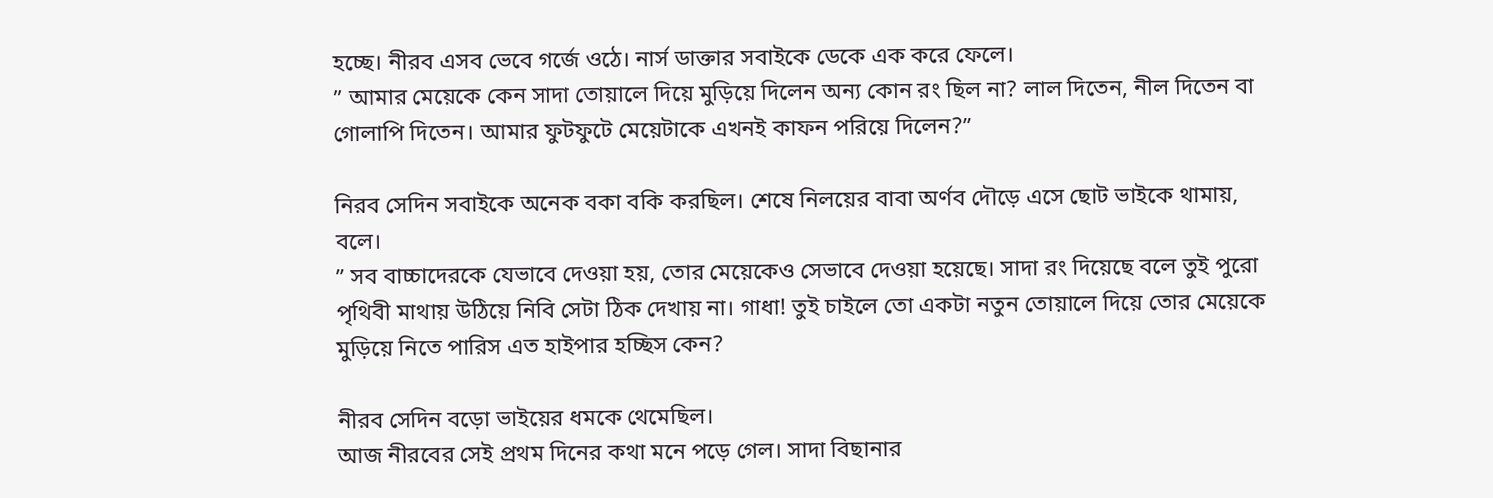হচ্ছে। নীরব এসব ভেবে গর্জে ওঠে। নার্স ডাক্তার সবাইকে ডেকে এক করে ফেলে।
” আমার মেয়েকে কেন সাদা তোয়ালে দিয়ে মুড়িয়ে দিলেন অন্য কোন রং ছিল না? লাল দিতেন, নীল দিতেন বা গোলাপি দিতেন। আমার ফুটফুটে মেয়েটাকে এখনই কাফন পরিয়ে দিলেন?”

নিরব সেদিন সবাইকে অনেক বকা বকি করছিল। শেষে নিলয়ের বাবা অর্ণব দৌড়ে এসে ছোট ভাইকে থামায়, বলে।
” সব বাচ্চাদেরকে যেভাবে দেওয়া হয়, তোর মেয়েকেও সেভাবে দেওয়া হয়েছে। সাদা রং দিয়েছে বলে তুই পুরো পৃথিবী মাথায় উঠিয়ে নিবি সেটা ঠিক দেখায় না। গাধা! তুই চাইলে তো একটা নতুন তোয়ালে দিয়ে তোর মেয়েকে মুড়িয়ে নিতে পারিস এত হাইপার হচ্ছিস কেন?

নীরব সেদিন বড়ো ভাইয়ের ধমকে থেমেছিল।
আজ নীরবের সেই প্রথম দিনের কথা মনে পড়ে গেল। সাদা বিছানার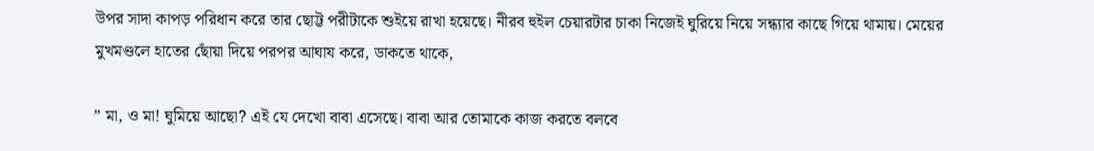উপর সাদা কাপড় পরিধান করে তার ছোট্ট পরীটাকে শুইয়ে রাখা হয়েছে। নীরব হুইল চেয়ারটার চাকা নিজেই ঘুরিয়ে নিয়ে সন্ধ্যার কাছে গিয়ে থামায়। মেয়ের মুখমণ্ডলে হাতের ছোঁয়া দিয়ে পরপর আঘায করে, ডাকতে থাকে,

” মা, ও মা! ঘুমিয়ে আছো? এই যে দেখো বাবা এসেছে। বাবা আর তোমাকে কাজ করতে বলবে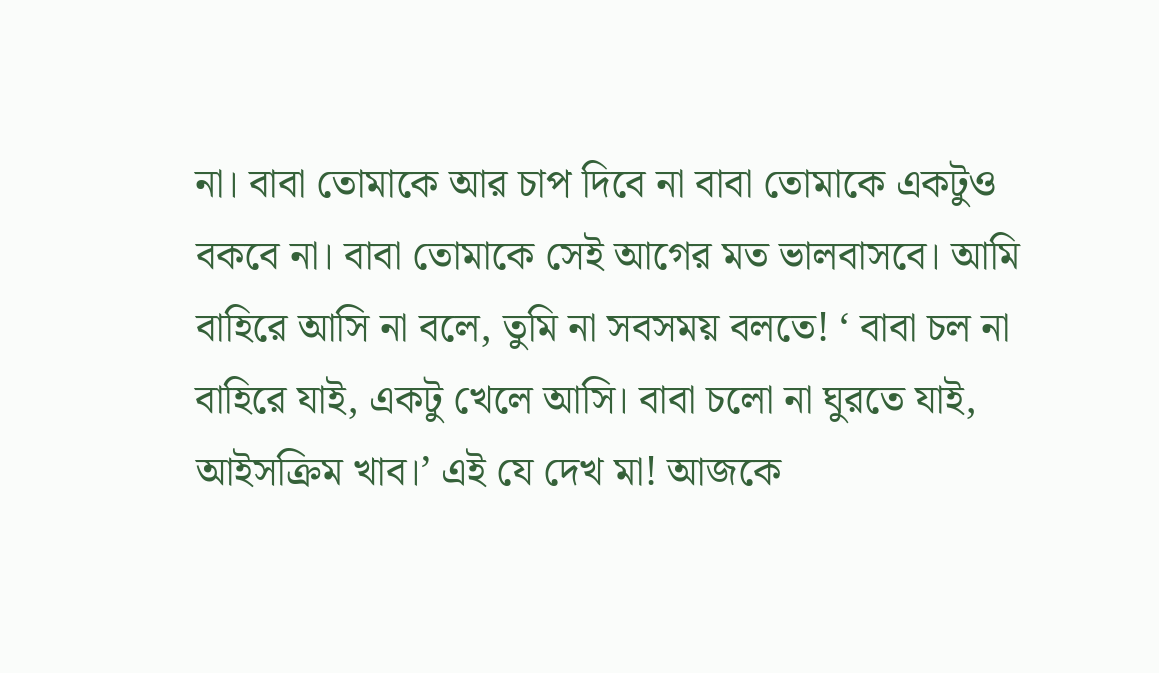না। বাবা তোমাকে আর চাপ দিবে না বাবা তোমাকে একটুও বকবে না। বাবা তোমাকে সেই আগের মত ভালবাসবে। আমি বাহিরে আসি না বলে, তুমি না সবসময় বলতে! ‘ বাবা চল না বাহিরে যাই, একটু খেলে আসি। বাবা চলো না ঘুরতে যাই, আইসক্রিম খাব।’ এই যে দেখ মা! আজকে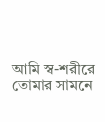আমি স্ব-শরীরে তোমার সামনে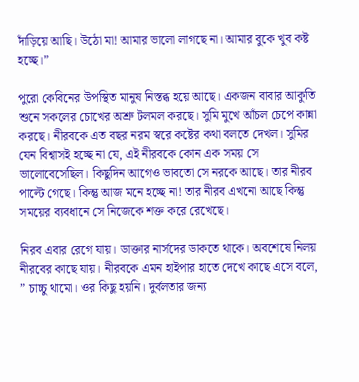দাঁড়িয়ে আছি। উঠো মা! আমার ভালো লাগছে না। আমার বুকে খুব কষ্ট হচ্ছে।”

পুরো কেবিনের উপস্থিত মানুষ নিস্তব্ধ হয়ে আছে। একজন বাবার আকুতি শুনে সকলের চোখের অশ্রু টলমল করছে। সুমি মুখে আঁচল চেপে কান্না করছে। নীরবকে এত বছর নরম স্বরে কষ্টের কথা বলতে দেখল। সুমির যেন বিশ্বাসই হচ্ছে না যে, এই নীরবকে কোন এক সময় সে ভালোবেসেছিল। কিছুদিন আগেও ভাবতো সে নরকে আছে। তার নীরব পাল্টে গেছে। কিন্তু আজ মনে হচ্ছে না! তার নীরব এখনো আছে কিন্তু সময়ের ব্যবধানে সে নিজেকে শক্ত করে রেখেছে।

নিরব এবার রেগে যায়। ডাক্তার নার্সদের ডাকতে থাকে। অবশেষে নিলয় নীরবের কাছে যায়। নীরবকে এমন হাইপার হাতে দেখে কাছে এসে বলে, ” চাচ্চু থামো। ওর কিছু হয়নি। দুর্বলতার জন্য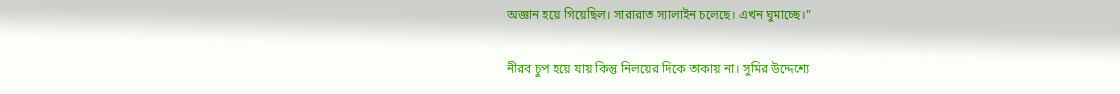অজ্ঞান হয়ে গিয়েছিল। সারারাত স্যালাইন চলেছে। এখন ঘুমাচ্ছে।”

নীরব চুপ হয়ে যায় কিন্তু নিলয়ের দিকে তাকায় না। সুমির উদ্দেশ্যে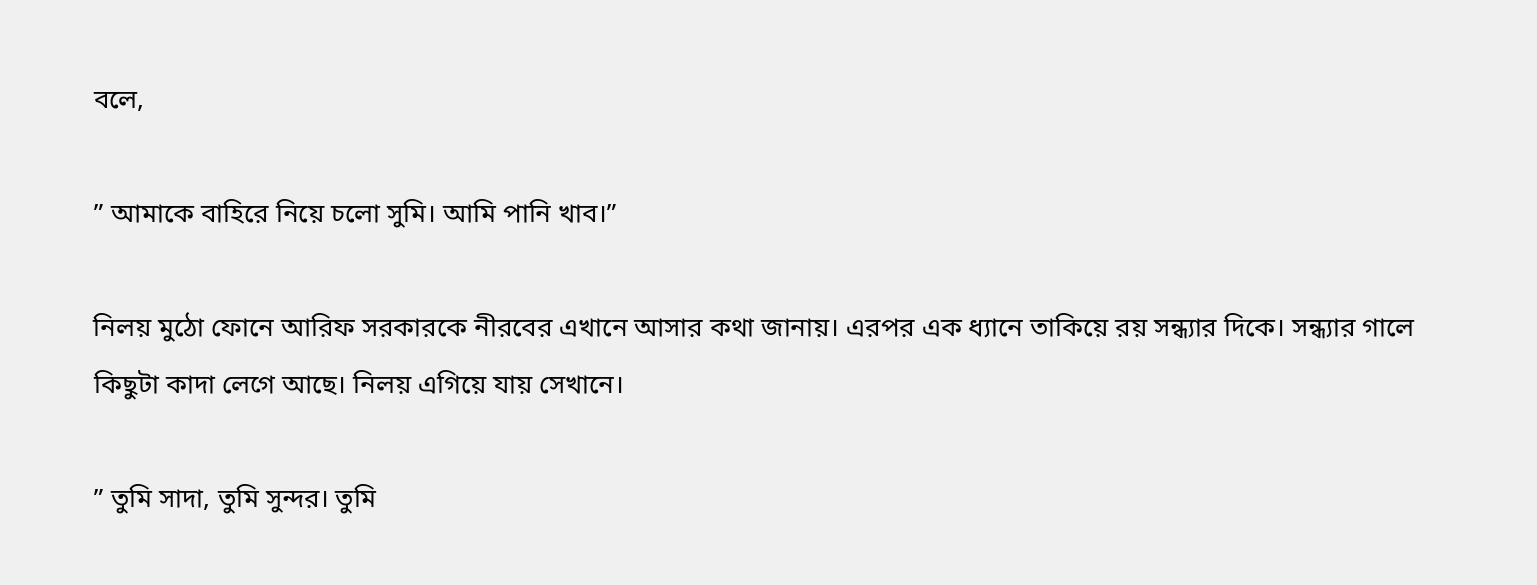বলে,

” আমাকে বাহিরে নিয়ে চলো সুমি। আমি পানি খাব।”

নিলয় মুঠো ফোনে আরিফ সরকারকে নীরবের এখানে আসার কথা জানায়। এরপর এক ধ্যানে তাকিয়ে রয় সন্ধ্যার দিকে। সন্ধ্যার গালে কিছুটা কাদা লেগে আছে। নিলয় এগিয়ে যায় সেখানে।

” তুমি সাদা, তুমি সুন্দর। তুমি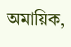অমায়িক,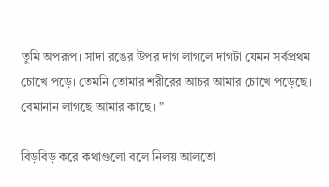তুমি অপরূপ। সাদা রঙের উপর দাগ লাগলে দাগটা যেমন সর্বপ্রথম চোখে পড়ে। তেমনি তোমার শরীরের আচর আমার চোখে পড়েছে। বেমানান লাগছে আমার কাছে। ”

বিড়বিড় করে কথাগুলো বলে নিলয় আলতো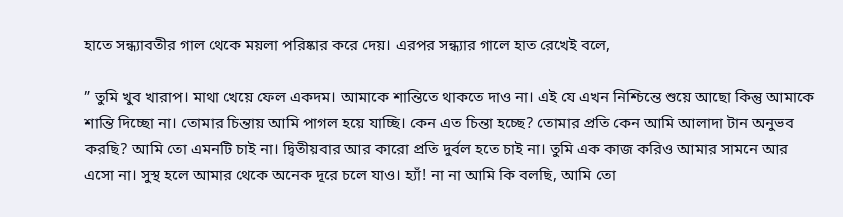হাতে সন্ধ্যাবতীর গাল থেকে ময়লা পরিষ্কার করে দেয়। এরপর সন্ধ্যার গালে হাত রেখেই বলে,

” তুমি খুব খারাপ। মাথা খেয়ে ফেল একদম। আমাকে শান্তিতে থাকতে দাও না। এই যে এখন নিশ্চিন্তে শুয়ে আছো কিন্তু আমাকে শান্তি দিচ্ছো না। তোমার চিন্তায় আমি পাগল হয়ে যাচ্ছি। কেন এত চিন্তা হচ্ছে? তোমার প্রতি কেন আমি আলাদা টান অনুভব করছি? আমি তো এমনটি চাই না। দ্বিতীয়বার আর কারো প্রতি দুর্বল হতে চাই না। তুমি এক কাজ করিও আমার সামনে আর এসো না। সুস্থ হলে আমার থেকে অনেক দূরে চলে যাও। হ্যাঁ! না না আমি কি বলছি, আমি তো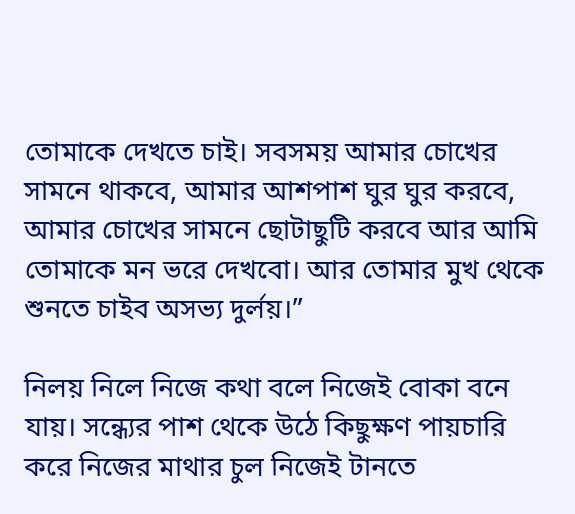তোমাকে দেখতে চাই। সবসময় আমার চোখের সামনে থাকবে, আমার আশপাশ ঘুর ঘুর করবে, আমার চোখের সামনে ছোটাছুটি করবে আর আমি তোমাকে মন ভরে দেখবো। আর তোমার মুখ থেকে শুনতে চাইব অসভ্য দুর্লয়।”

নিলয় নিলে নিজে কথা বলে নিজেই বোকা বনে যায়। সন্ধ্যের পাশ থেকে উঠে কিছুক্ষণ পায়চারি করে নিজের মাথার চুল নিজেই টানতে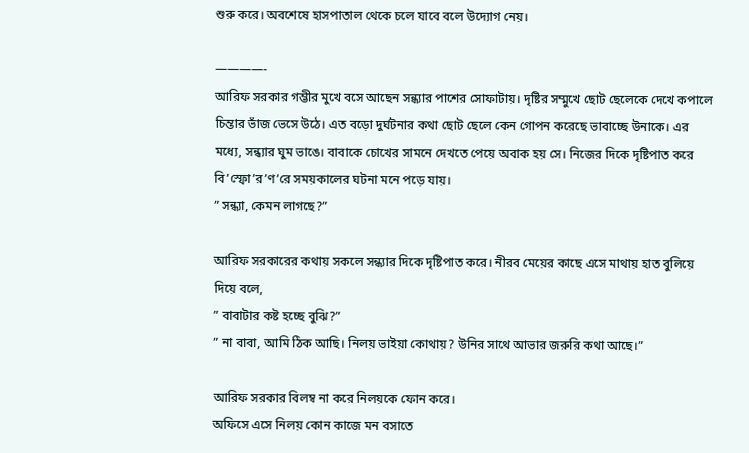শুরু করে। অবশেষে হাসপাতাল থেকে চলে যাবে বলে উদ্যোগ নেয়।

————-
আরিফ সরকার গম্ভীর মুখে বসে আছেন সন্ধ্যার পাশের সোফাটায়। দৃষ্টির সম্মুখে ছোট ছেলেকে দেখে কপালে চিন্তার ভাঁজ ভেসে উঠে। এত বড়ো দুর্ঘটনার কথা ছোট ছেলে কেন গোপন করেছে ভাবাচ্ছে উনাকে। এর মধ্যে, সন্ধ্যার ঘুম ভাঙে। বাবাকে চোখের সামনে দেখতে পেয়ে অবাক হয় সে। নিজের দিকে দৃষ্টিপাত করে বি’স্ফো’র’ণ’রে সময়কালের ঘটনা মনে পড়ে যায়।
” সন্ধ্যা, কেমন লাগছে?”

আরিফ সরকারের কথায় সকলে সন্ধ্যার দিকে দৃষ্টিপাত করে। নীরব মেয়ের কাছে এসে মাথায় হাত বুলিয়ে দিয়ে বলে,
” বাবাটার কষ্ট হচ্ছে বুঝি?”
” না বাবা, আমি ঠিক আছি। নিলয় ভাইয়া কোথায়? উনির সাথে আভার জরুরি কথা আছে।”

আরিফ সরকার বিলম্ব না করে নিলয়কে ফোন করে।
অফিসে এসে নিলয় কোন কাজে মন বসাতে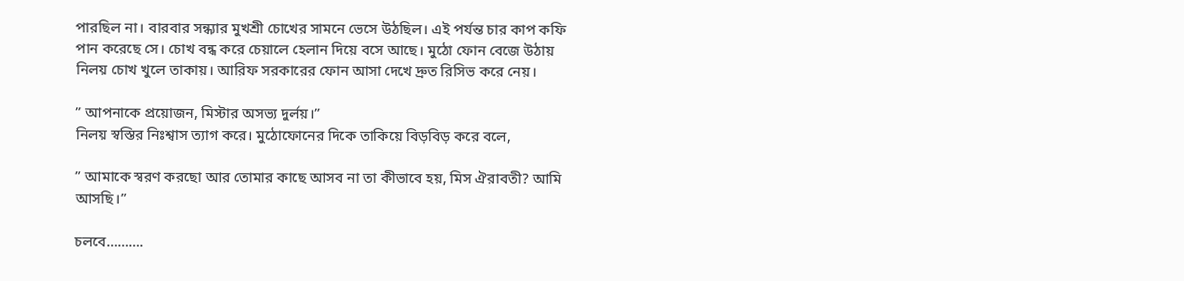পারছিল না। বারবার সন্ধ্যার মুখশ্রী চোখের সামনে ভেসে উঠছিল। এই পর্যন্ত চার কাপ কফি পান করেছে সে। চোখ বন্ধ করে চেয়ালে হেলান দিয়ে বসে আছে। মুঠো ফোন বেজে উঠায় নিলয় চোখ খুলে তাকায়। আরিফ সরকারের ফোন আসা দেখে দ্রুত রিসিভ করে নেয়।

” আপনাকে প্রয়োজন, মিস্টার অসভ্য দুর্লয়।”
নিলয় স্বস্তির নিঃশ্বাস ত্যাগ করে। মুঠোফোনের দিকে তাকিয়ে বিড়বিড় করে বলে,

” আমাকে স্বরণ করছো আর তোমার কাছে আসব না তা কীভাবে হয়, মিস ঐরাবতী? আমি আসছি।”

চলবে……….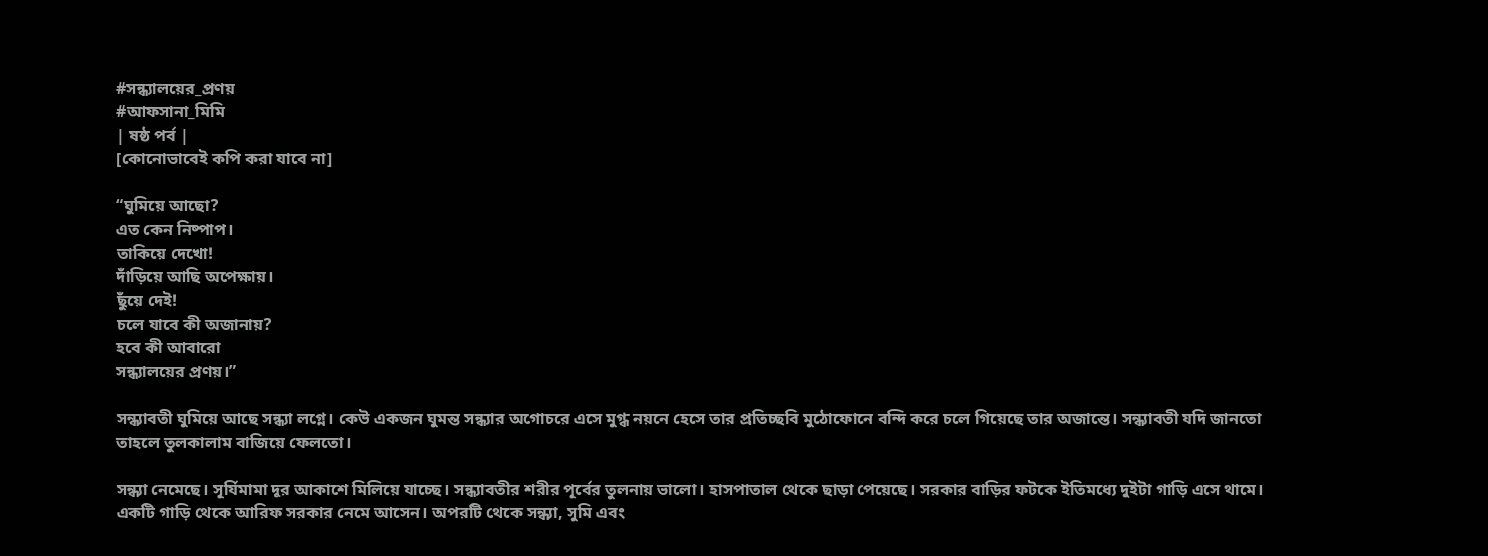#সন্ধ্যালয়ের_প্রণয়
#আফসানা_মিমি
| ষষ্ঠ পর্ব |
[কোনোভাবেই কপি করা যাবে না]

“ঘুমিয়ে আছো?
এত কেন নিষ্পাপ।
তাকিয়ে দেখো!
দাঁড়িয়ে আছি অপেক্ষায়।
ছুঁয়ে দেই!
চলে যাবে কী অজানায়?
হবে কী আবারো
সন্ধ্যালয়ের প্রণয়।”

সন্ধ্যাবতী ঘুমিয়ে আছে সন্ধ্যা লগ্নে। কেউ একজন ঘুমন্ত সন্ধ্যার অগোচরে এসে মুগ্ধ নয়নে হেসে তার প্রতিচ্ছবি মুঠোফোনে বন্দি করে চলে গিয়েছে তার অজান্তে। সন্ধ্যাবতী যদি জানতো তাহলে তুলকালাম বাজিয়ে ফেলতো।

সন্ধ্যা নেমেছে। সূর্যিমামা দূর আকাশে মিলিয়ে যাচ্ছে। সন্ধ্যাবতীর শরীর পূর্বের তুলনায় ভালো। হাসপাতাল থেকে ছাড়া পেয়েছে। সরকার বাড়ির ফটকে ইতিমধ্যে দুইটা গাড়ি এসে থামে। একটি গাড়ি থেকে আরিফ সরকার নেমে আসেন। অপরটি থেকে সন্ধ্যা, সুমি এবং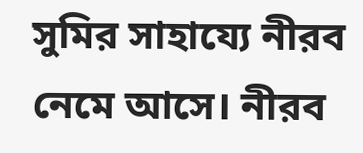সুমির সাহায্যে নীরব নেমে আসে। নীরব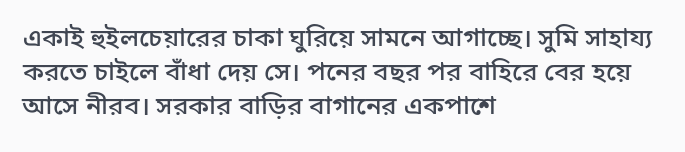একাই হুইলচেয়ারের চাকা ঘুরিয়ে সামনে আগাচ্ছে। সুমি সাহায্য করতে চাইলে বাঁধা দেয় সে। পনের বছর পর বাহিরে বের হয়ে আসে নীরব। সরকার বাড়ির বাগানের একপাশে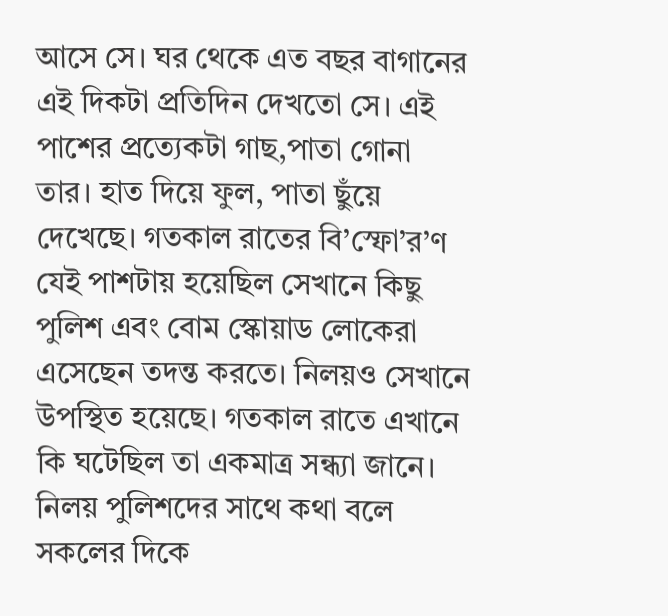আসে সে। ঘর থেকে এত বছর বাগানের এই দিকটা প্রতিদিন দেখতো সে। এই পাশের প্রত্যেকটা গাছ,পাতা গোনা তার। হাত দিয়ে ফুল, পাতা ছুঁয়ে দেখেছে। গতকাল রাতের বি’স্ফো’র’ণ যেই পাশটায় হয়েছিল সেখানে কিছু পুলিশ এবং বোম স্কোয়াড লোকেরা এসেছেন তদন্ত করতে। নিলয়ও সেখানে উপস্থিত হয়েছে। গতকাল রাতে এখানে কি ঘটেছিল তা একমাত্র সন্ধ্যা জানে। নিলয় পুলিশদের সাথে কথা বলে সকলের দিকে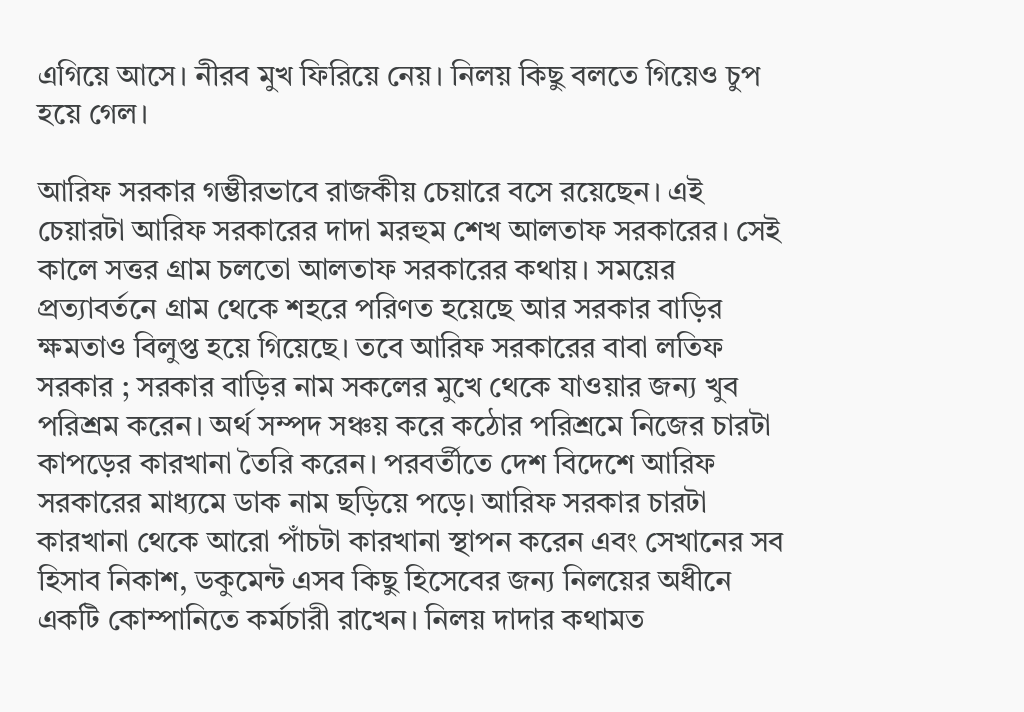এগিয়ে আসে। নীরব মুখ ফিরিয়ে নেয়। নিলয় কিছু বলতে গিয়েও চুপ হয়ে গেল।

আরিফ সরকার গম্ভীরভাবে রাজকীয় চেয়ারে বসে রয়েছেন। এই চেয়ারটা আরিফ সরকারের দাদা মরহুম শেখ আলতাফ সরকারের। সেই কালে সত্তর গ্রাম চলতো আলতাফ সরকারের কথায়। সময়ের প্রত্যাবর্তনে গ্রাম থেকে শহরে পরিণত হয়েছে আর সরকার বাড়ির ক্ষমতাও বিলুপ্ত হয়ে গিয়েছে। তবে আরিফ সরকারের বাবা লতিফ সরকার ; সরকার বাড়ির নাম সকলের মুখে থেকে যাওয়ার জন্য খুব পরিশ্রম করেন। অর্থ সম্পদ সঞ্চয় করে কঠোর পরিশ্রমে নিজের চারটা কাপড়ের কারখানা তৈরি করেন। পরবর্তীতে দেশ বিদেশে আরিফ সরকারের মাধ্যমে ডাক নাম ছড়িয়ে পড়ে। আরিফ সরকার চারটা কারখানা থেকে আরো পাঁচটা কারখানা স্থাপন করেন এবং সেখানের সব হিসাব নিকাশ, ডকুমেন্ট এসব কিছু হিসেবের জন্য নিলয়ের অধীনে একটি কোম্পানিতে কর্মচারী রাখেন। নিলয় দাদার কথামত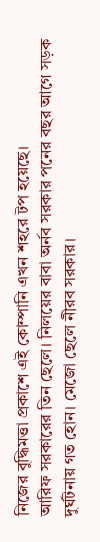নিজের বুদ্ধিমত্তা প্রকাশে এই কোম্পানি এখন শহরে টপ হয়েছে।
আরিফ সরকারের তিন ছেলে। নিলয়ের বাবা অর্নব সরকার পনের বছর আগে সড়ক দুর্ঘটনায় গত হোন। মেজো ছেলে নীরব সরকার।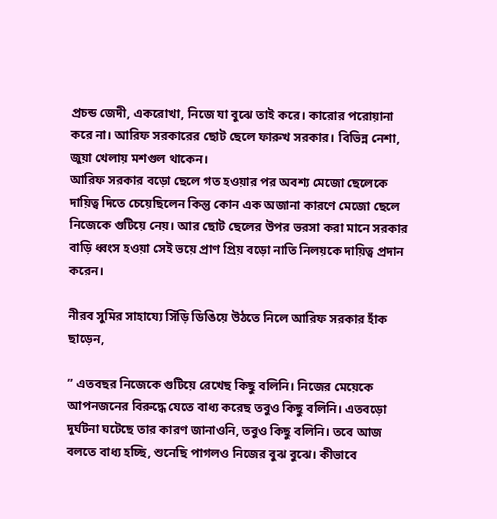প্রচন্ড জেদী, একরোখা, নিজে যা বুঝে তাই করে। কারোর পরোয়ানা করে না। আরিফ সরকারের ছোট ছেলে ফারুখ সরকার। বিভিন্ন নেশা, জুয়া খেলায় মশগুল থাকেন।
আরিফ সরকার বড়ো ছেলে গত হওয়ার পর অবশ্য মেজো ছেলেকে দায়িত্ব দিতে চেয়েছিলেন কিন্তু কোন এক অজানা কারণে মেজো ছেলে নিজেকে গুটিয়ে নেয়। আর ছোট ছেলের উপর ভরসা করা মানে সরকার বাড়ি ধ্বংস হওয়া সেই ভয়ে প্রাণ প্রিয় বড়ো নাতি নিলয়কে দায়িত্ব প্রদান করেন।

নীরব সুমির সাহায্যে সিঁড়ি ডিঙিয়ে উঠতে নিলে আরিফ সরকার হাঁক ছাড়েন,

” এতবছর নিজেকে গুটিয়ে রেখেছ কিছু বলিনি। নিজের মেয়েকে আপনজনের বিরুদ্ধে যেতে বাধ্য করেছ তবুও কিছু বলিনি। এতবড়ো দুর্ঘটনা ঘটেছে তার কারণ জানাওনি, তবুও কিছু বলিনি। তবে আজ বলতে বাধ্য হচ্ছি, শুনেছি পাগলও নিজের বুঝ বুঝে। কীভাবে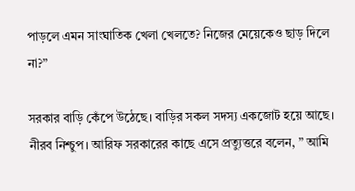পাড়লে এমন সাংঘাতিক খেলা খেলতে? নিজের মেয়েকেও ছাড় দিলে না?”

সরকার বাড়ি কেঁপে উঠেছে। বাড়ির সকল সদস্য একজোট হয়ে আছে। নীরব নিশ্চুপ। আরিফ সরকারের কাছে এসে প্রত্যুত্তরে বলেন, ” আমি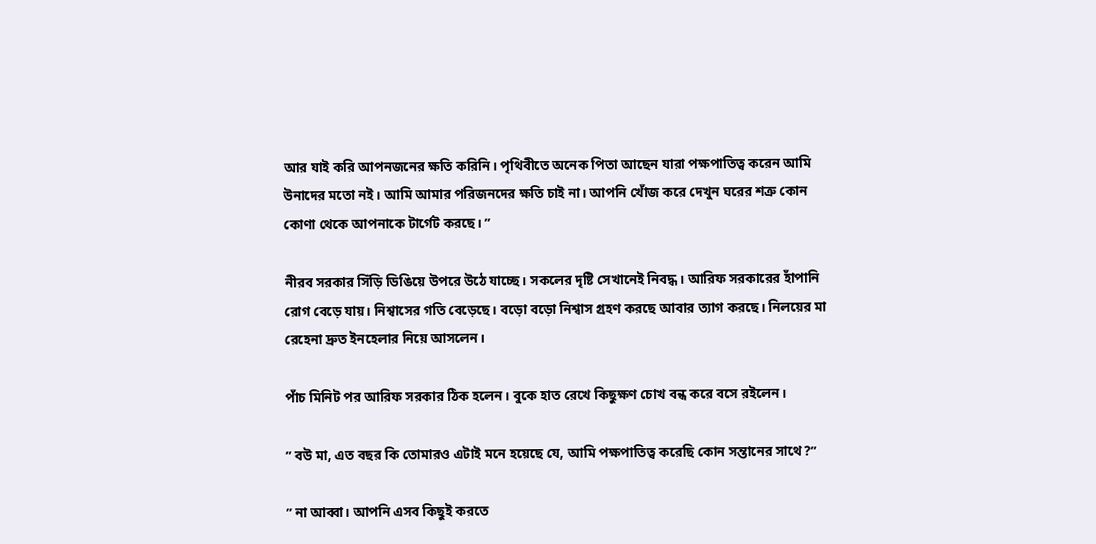আর যাই করি আপনজনের ক্ষতি করিনি। পৃথিবীতে অনেক পিতা আছেন যারা পক্ষপাতিত্ব করেন আমি উনাদের মতো নই। আমি আমার পরিজনদের ক্ষতি চাই না। আপনি খোঁজ করে দেখুন ঘরের শত্রু কোন কোণা থেকে আপনাকে টার্গেট করছে। ”

নীরব সরকার সিঁড়ি ডিঙিয়ে উপরে উঠে যাচ্ছে। সকলের দৃষ্টি সেখানেই নিবদ্ধ। আরিফ সরকারের হাঁপানি রোগ বেড়ে যায়। নিশ্বাসের গতি বেড়েছে। বড়ো বড়ো নিশ্বাস গ্রহণ করছে আবার ত্যাগ করছে। নিলয়ের মা রেহেনা দ্রুত ইনহেলার নিয়ে আসলেন।

পাঁচ মিনিট পর আরিফ সরকার ঠিক হলেন। বুকে হাত রেখে কিছুক্ষণ চোখ বন্ধ করে বসে রইলেন।

” বউ মা, এত বছর কি তোমারও এটাই মনে হয়েছে যে, আমি পক্ষপাতিত্ব করেছি কোন সন্তানের সাথে?”

” না আব্বা। আপনি এসব কিছুই করতে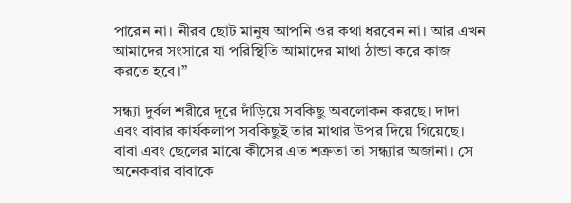পারেন না। নীরব ছোট মানুষ আপনি ওর কথা ধরবেন না। আর এখন আমাদের সংসারে যা পরিস্থিতি আমাদের মাথা ঠান্ডা করে কাজ করতে হবে।”

সন্ধ্যা দুর্বল শরীরে দূরে দাঁড়িয়ে সবকিছু অবলোকন করছে। দাদা এবং বাবার কার্যকলাপ সবকিছুই তার মাথার উপর দিয়ে গিয়েছে। বাবা এবং ছেলের মাঝে কীসের এত শত্রুতা তা সন্ধ্যার অজানা। সে অনেকবার বাবাকে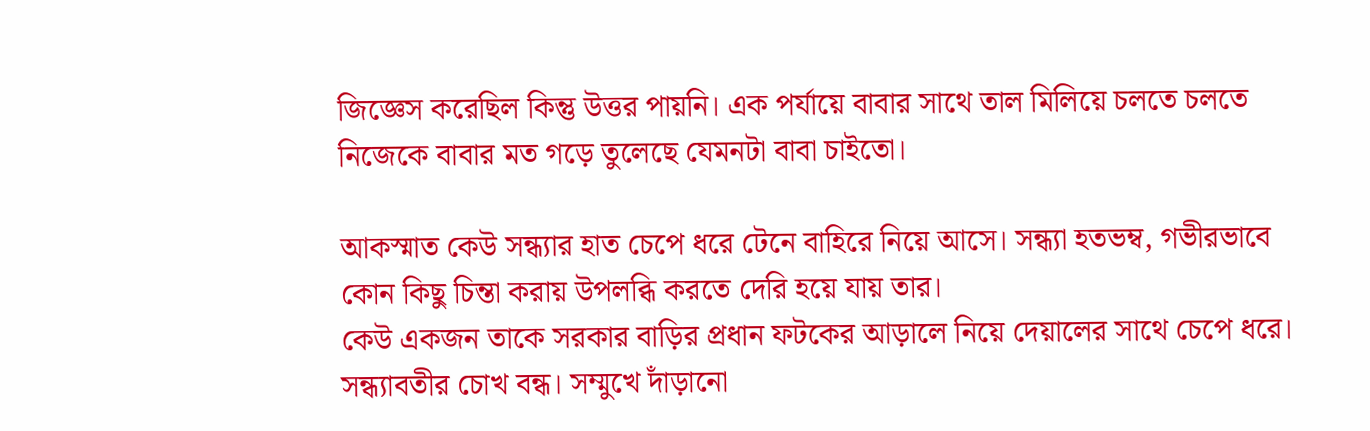জিজ্ঞেস করেছিল কিন্তু উত্তর পায়নি। এক পর্যায়ে বাবার সাথে তাল মিলিয়ে চলতে চলতে নিজেকে বাবার মত গড়ে তুলেছে যেমনটা বাবা চাইতো।

আকস্মাত কেউ সন্ধ্যার হাত চেপে ধরে টেনে বাহিরে নিয়ে আসে। সন্ধ্যা হতভম্ব, গভীরভাবে কোন কিছু চিন্তা করায় উপলব্ধি করতে দেরি হয়ে যায় তার।
কেউ একজন তাকে সরকার বাড়ির প্রধান ফটকের আড়ালে নিয়ে দেয়ালের সাথে চেপে ধরে। সন্ধ্যাবতীর চোখ বন্ধ। সম্মুখে দাঁড়ানো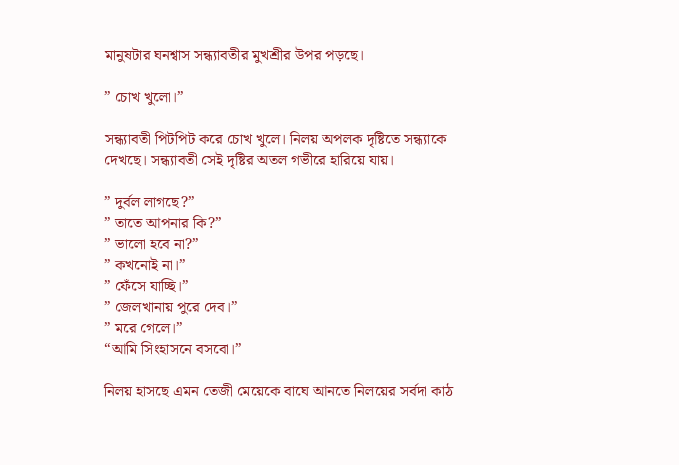মানুষটার ঘনশ্বাস সন্ধ্যাবতীর মুখশ্রীর উপর পড়ছে।

” চোখ খুলো।”

সন্ধ্যাবতী পিটপিট করে চোখ খুলে। নিলয় অপলক দৃষ্টিতে সন্ধ্যাকে দেখছে। সন্ধ্যাবতী সেই দৃষ্টির অতল গভীরে হারিয়ে যায়।

” দুর্বল লাগছে?”
” তাতে আপনার কি?”
” ভালো হবে না?”
” কখনোই না।”
” ফেঁসে যাচ্ছি।”
” জেলখানায় পুরে দেব।”
” মরে গেলে।”
“আমি সিংহাসনে বসবো।”

নিলয় হাসছে এমন তেজী মেয়েকে বাঘে আনতে নিলয়ের সর্বদা কাঠ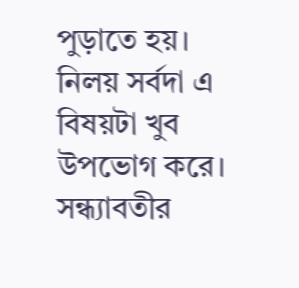পুড়াতে হয়। নিলয় সর্বদা এ বিষয়টা খুব উপভোগ করে। সন্ধ্যাবতীর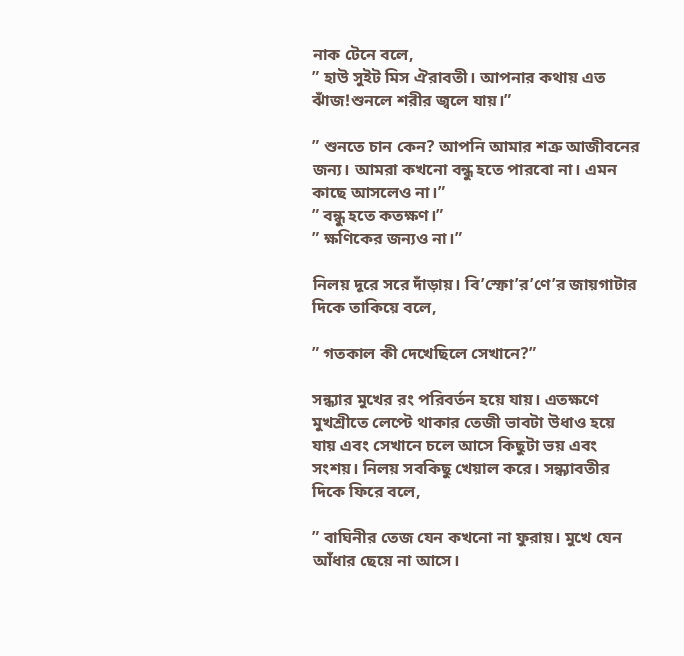নাক টেনে বলে,
” হাউ সুইট মিস ঐরাবতী। আপনার কথায় এত ঝাঁজ!শুনলে শরীর জ্বলে যায়।”

” শুনতে চান কেন? আপনি আমার শত্রু আজীবনের জন্য। আমরা কখনো বন্ধু হতে পারবো না। এমন কাছে আসলেও না।”
” বন্ধু হতে কতক্ষণ।”
” ক্ষণিকের জন্যও না।”

নিলয় দূরে সরে দাঁড়ায়। বি’স্ফো’র’ণে’র জায়গাটার দিকে তাকিয়ে বলে,

” গতকাল কী দেখেছিলে সেখানে?”

সন্ধ্যার মুখের রং পরিবর্তন হয়ে যায়। এতক্ষণে মুখশ্রীতে লেপ্টে থাকার তেজী ভাবটা উধাও হয়ে যায় এবং সেখানে চলে আসে কিছুটা ভয় এবং সংশয়। নিলয় সবকিছু খেয়াল করে। সন্ধ্যাবতীর দিকে ফিরে বলে,

” বাঘিনীর তেজ যেন কখনো না ফুরায়। মুখে যেন আঁধার ছেয়ে না আসে।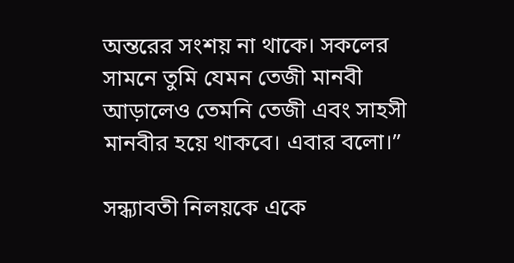অন্তরের সংশয় না থাকে। সকলের সামনে তুমি যেমন তেজী মানবী আড়ালেও তেমনি তেজী এবং সাহসী মানবীর হয়ে থাকবে। এবার বলো।”

সন্ধ্যাবতী নিলয়কে একে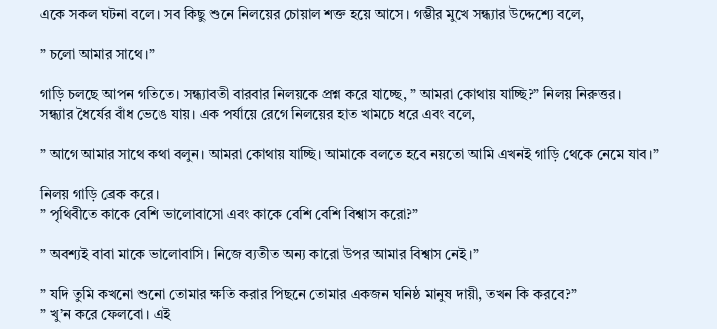একে সকল ঘটনা বলে। সব কিছু শুনে নিলয়ের চোয়াল শক্ত হয়ে আসে। গম্ভীর মুখে সন্ধ্যার উদ্দেশ্যে বলে,

” চলো আমার সাথে।”

গাড়ি চলছে আপন গতিতে। সন্ধ্যাবতী বারবার নিলয়কে প্রশ্ন করে যাচ্ছে, ” আমরা কোথায় যাচ্ছি?” নিলয় নিরুত্তর।
সন্ধ্যার ধৈর্যের বাঁধ ভেঙে যায়। এক পর্যায়ে রেগে নিলয়ের হাত খামচে ধরে এবং বলে,

” আগে আমার সাথে কথা বলুন। আমরা কোথায় যাচ্ছি। আমাকে বলতে হবে নয়তো আমি এখনই গাড়ি থেকে নেমে যাব।”

নিলয় গাড়ি ব্রেক করে।
” পৃথিবীতে কাকে বেশি ভালোবাসো এবং কাকে বেশি বেশি বিশ্বাস করো?”

” অবশ্যই বাবা মাকে ভালোবাসি। নিজে ব্যতীত অন্য কারো উপর আমার বিশ্বাস নেই।”

” যদি তুমি কখনো শুনো তোমার ক্ষতি করার পিছনে তোমার একজন ঘনিষ্ঠ মানুষ দায়ী, তখন কি করবে?”
” খু’ন করে ফেলবো। এই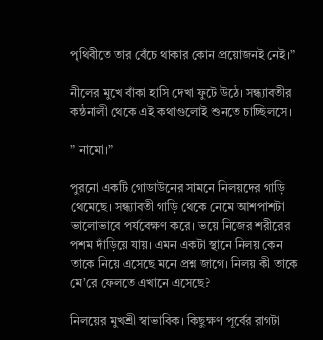পৃথিবীতে তার বেঁচে থাকার কোন প্রয়োজনই নেই।”

নীলের মুখে বাঁকা হাসি দেখা ফুটে উঠে। সন্ধ্যাবতীর কন্ঠনালী থেকে এই কথাগুলোই শুনতে চাচ্ছিলসে।

” নামো।”

পুরনো একটি গোডাউনের সামনে নিলয়দের গাড়ি থেমেছে। সন্ধ্যাবতী গাড়ি থেকে নেমে আশপাশটা ভালোভাবে পর্যবেক্ষণ করে। ভয়ে নিজের শরীরের পশম দাঁড়িয়ে যায়। এমন একটা স্থানে নিলয় কেন তাকে নিয়ে এসেছে মনে প্রশ্ন জাগে। নিলয় কী তাকে মে’রে ফেলতে এখানে এসেছে?

নিলয়ের মুখশ্রী স্বাভাবিক। কিছুক্ষণ পূর্বের রাগটা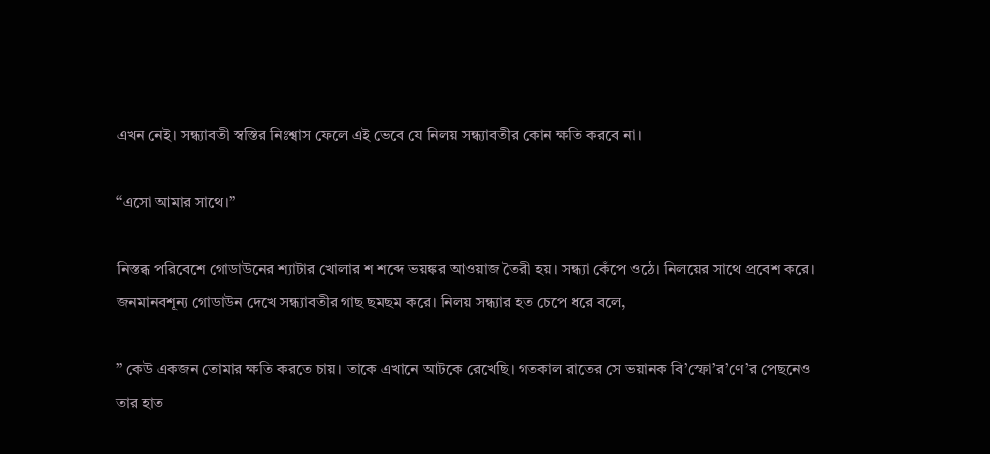এখন নেই। সন্ধ্যাবতী স্বস্তির নিঃশ্বাস ফেলে এই ভেবে যে নিলয় সন্ধ্যাবতীর কোন ক্ষতি করবে না।

“এসো আমার সাথে।”

নিস্তব্ধ পরিবেশে গোডাউনের শ্যাটার খোলার শ শব্দে ভয়ঙ্কর আওয়াজ তৈরী হয়। সন্ধ্যা কেঁপে ওঠে। নিলয়ের সাথে প্রবেশ করে। জনমানবশূন্য গোডাউন দেখে সন্ধ্যাবতীর গাছ ছমছম করে। নিলয় সন্ধ্যার হত চেপে ধরে বলে,

” কেউ একজন তোমার ক্ষতি করতে চায়। তাকে এখানে আটকে রেখেছি। গতকাল রাতের সে ভয়ানক বি’স্ফো’র’ণে’র পেছনেও তার হাত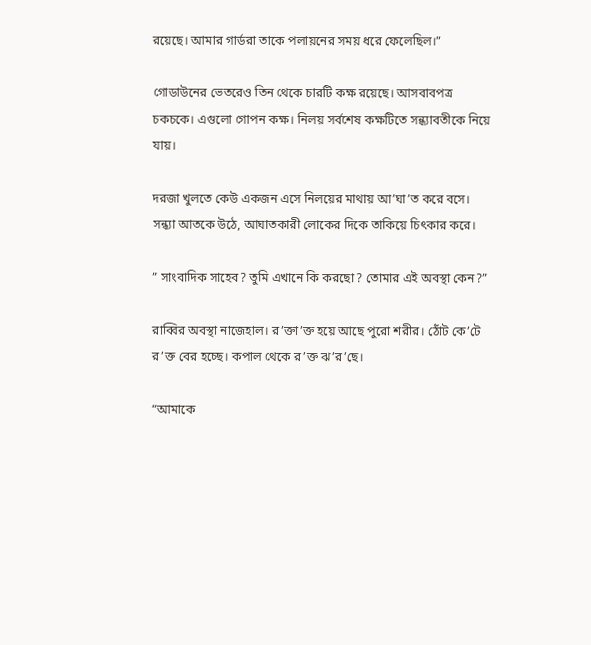রয়েছে। আমার গার্ডরা তাকে পলায়নের সময় ধরে ফেলেছিল।”

গোডাউনের ভেতরেও তিন থেকে চারটি কক্ষ রয়েছে। আসবাবপত্র চকচকে। এগুলো গোপন কক্ষ। নিলয় সর্বশেষ কক্ষটিতে সন্ধ্যাবতীকে নিয়ে যায়।

দরজা খুলতে কেউ একজন এসে নিলয়ের মাথায় আ’ঘা’ত করে বসে। সন্ধ্যা আতকে উঠে, আঘাতকারী লোকের দিকে তাকিয়ে চিৎকার করে।

” সাংবাদিক সাহেব? তুমি এখানে কি করছো? তোমার এই অবস্থা কেন?”

রাব্বির অবস্থা নাজেহাল। র’ক্তা’ক্ত হয়ে আছে পুরো শরীর। ঠোঁট কে’টে র’ক্ত বের হচ্ছে। কপাল থেকে র’ক্ত ঝ’র’ছে।

“আমাকে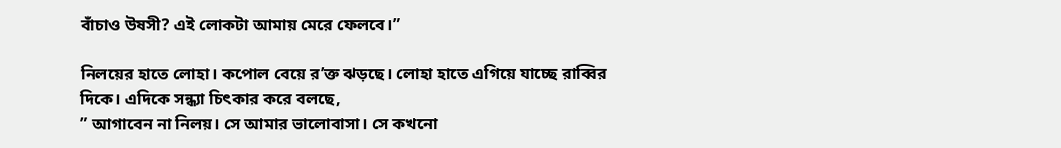বাঁচাও উষসী? এই লোকটা আমায় মেরে ফেলবে।”

নিলয়ের হাতে লোহা। কপোল বেয়ে র’ক্ত ঝড়ছে। লোহা হাতে এগিয়ে যাচ্ছে রাব্বির দিকে। এদিকে সন্ধ্যা চিৎকার করে বলছে,
” আগাবেন না নিলয়। সে আমার ভালোবাসা। সে কখনো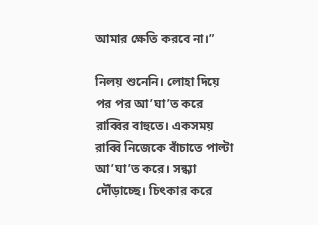আমার ক্ষেতি করবে না।”

নিলয় শুনেনি। লোহা দিয়ে পর পর আ’ঘা’ত করে রাব্বির বাহুতে। একসময় রাব্বি নিজেকে বাঁচাতে পাল্টা আ’ঘা’ত করে। সন্ধ্যা দৌঁড়াচ্ছে। চিৎকার করে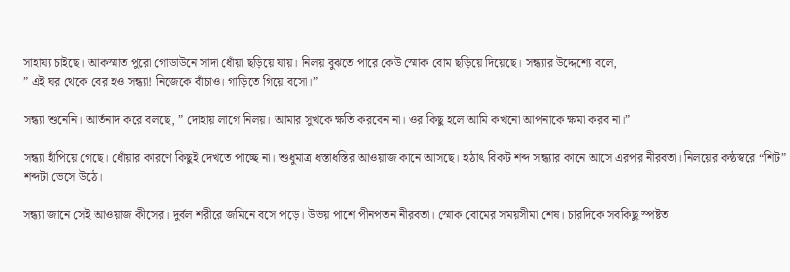সাহায্য চাইছে। আকস্মাত পুরো গোডাউনে সাদা ধোঁয়া ছড়িয়ে যায়। নিলয় বুঝতে পারে কেউ স্মোক বোম ছড়িয়ে দিয়েছে। সন্ধ্যার উদ্দেশ্যে বলে,
” এই ঘর থেকে বের হও সন্ধ্যা! নিজেকে বাঁচাও। গাড়িতে গিয়ে বসো।”

সন্ধ্যা শুনেনি। আর্তনাদ করে বলছে, ” দোহায় লাগে নিলয়। আমার সুখকে ক্ষতি করবেন না। ওর কিছু হলে আমি কখনো আপনাকে ক্ষমা করব না।”

সন্ধ্যা হাঁপিয়ে গেছে। ধোঁয়ার কারণে কিছুই দেখতে পাচ্ছে না। শুধুমাত্র ধস্তাধস্তির আওয়াজ কানে আসছে। হঠাৎ বিকট শব্দ সন্ধ্যার কানে আসে এরপর নীরবতা। নিলয়ের কন্ঠস্বরে “শিট” শব্দটা ভেসে উঠে।

সন্ধ্যা জানে সেই আওয়াজ কীসের। দুর্বল শরীরে জমিনে বসে পড়ে। উভয় পাশে পীনপতন নীরবতা। স্মোক বোমের সময়সীমা শেষ। চারদিকে সবকিছু স্পষ্টত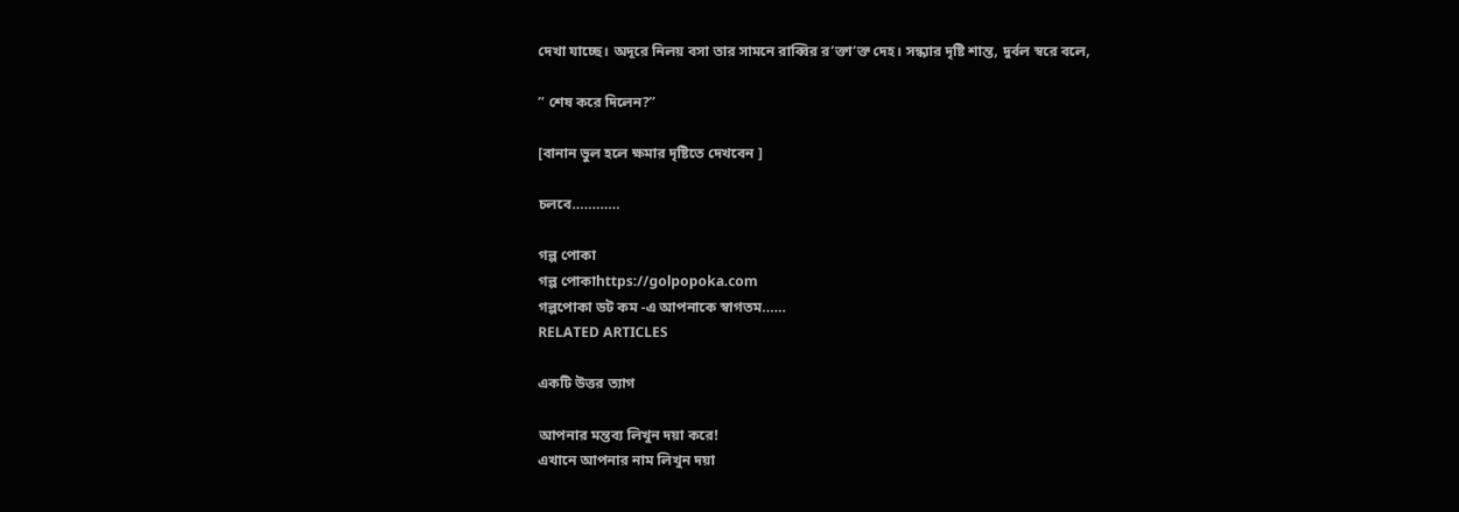দেখা যাচ্ছে। অদূরে নিলয় বসা তার সামনে রাব্বির র’ক্তা’ক্ত দেহ। সন্ধ্যার দৃষ্টি শান্ত, দুর্বল স্বরে বলে,

” শেষ করে দিলেন?”

[বানান ভুল হলে ক্ষমার দৃষ্টিতে দেখবেন ]

চলবে…………

গল্প পোকা
গল্প পোকাhttps://golpopoka.com
গল্পপোকা ডট কম -এ আপনাকে স্বাগতম......
RELATED ARTICLES

একটি উত্তর ত্যাগ

আপনার মন্তব্য লিখুন দয়া করে!
এখানে আপনার নাম লিখুন দয়া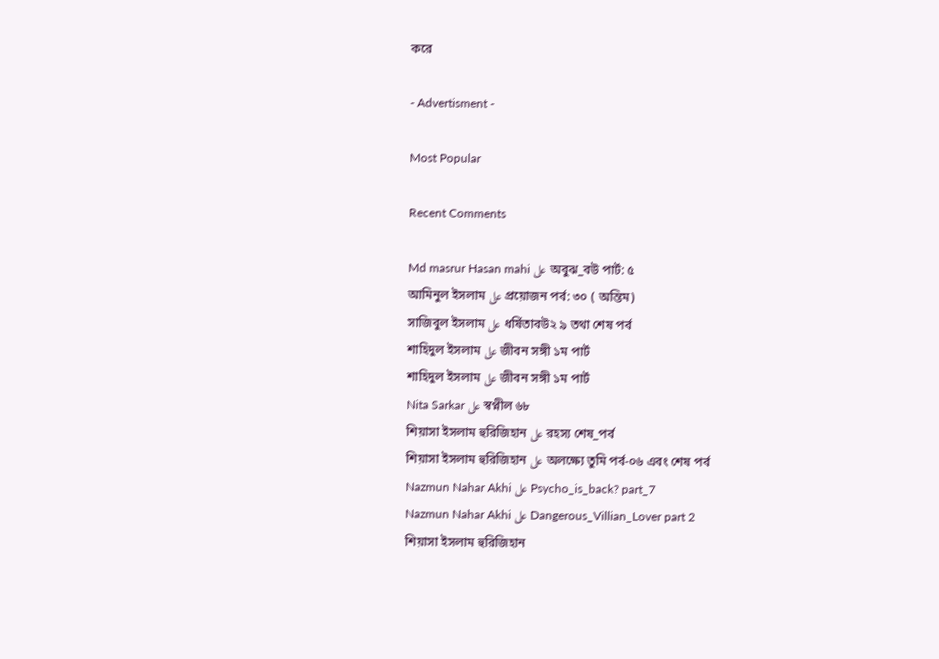করে

- Advertisment -

Most Popular

Recent Comments

Md masrur Hasan mahi على অবুঝ_বউ পার্ট: ৫
আমিনুল ইসলাম على প্রয়োজন পর্ব: ৩০ ( অন্তিম)
সাজিবুল ইসলাম على ধর্ষিতাবউ২ ৯ তথা শেষ পর্ব
শাহিদুল ইসলাম على জীবন সঙ্গী ১ম পার্ট
শাহিদুল ইসলাম على জীবন সঙ্গী ১ম পার্ট
Nita Sarkar على স্বপ্নীল ৬৮
শিয়াসা ইসলাম হুরিজিহান على রহস্য শেষ_পর্ব
শিয়াসা ইসলাম হুরিজিহান على অলক্ষ্যে তুমি পর্ব-০৬ এবং শেষ পর্ব
Nazmun Nahar Akhi على Psycho_is_back? part_7
Nazmun Nahar Akhi على Dangerous_Villian_Lover part 2
শিয়াসা ইসলাম হুরিজিহান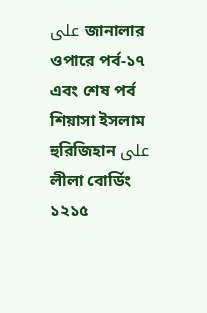على জানালার ওপারে পর্ব-১৭ এবং শেষ পর্ব
শিয়াসা ইসলাম হুরিজিহান على লীলা বোর্ডিং ১২১৫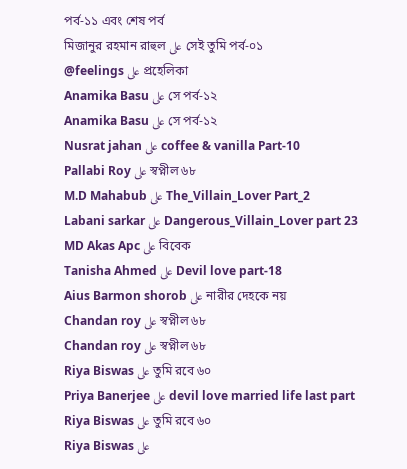পর্ব-১১ এবং শেষ পর্ব
মিজানুর রহমান রাহুল على সেই তুমি পর্ব-০১
@feelings على প্রহেলিকা
Anamika Basu على সে পর্ব-১২
Anamika Basu على সে পর্ব-১২
Nusrat jahan على coffee & vanilla Part-10
Pallabi Roy على স্বপ্নীল ৬৮
M.D Mahabub على The_Villain_Lover Part_2
Labani sarkar على Dangerous_Villain_Lover part 23
MD Akas Apc على বিবেক
Tanisha Ahmed على Devil love part-18
Aius Barmon shorob على নারীর দেহকে নয়
Chandan roy على স্বপ্নীল ৬৮
Chandan roy على স্বপ্নীল ৬৮
Riya Biswas على তুমি রবে ৬০
Priya Banerjee على devil love married life last part
Riya Biswas على তুমি রবে ৬০
Riya Biswas على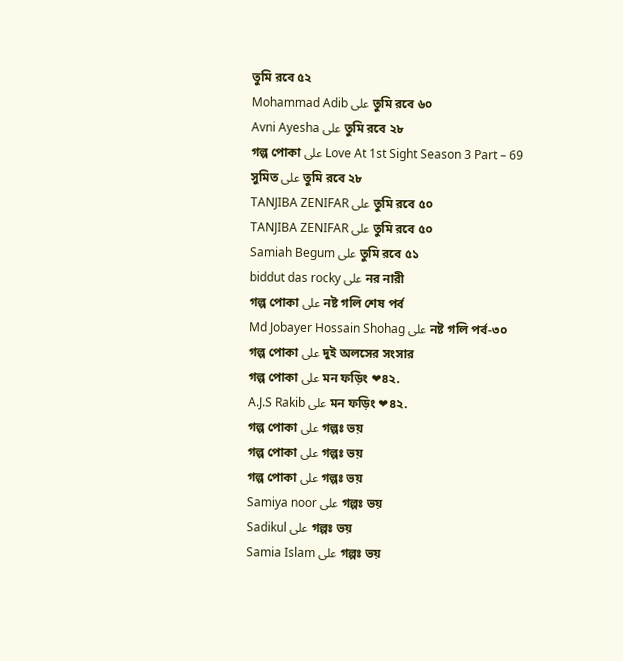তুমি রবে ৫২
Mohammad Adib على তুমি রবে ৬০
Avni Ayesha على তুমি রবে ২৮
গল্প পোকা على Love At 1st Sight Season 3 Part – 69
সুমিত على তুমি রবে ২৮
TANJIBA ZENIFAR على তুমি রবে ৫০
TANJIBA ZENIFAR على তুমি রবে ৫০
Samiah Begum على তুমি রবে ৫১
biddut das rocky على নর নারী
গল্প পোকা على নষ্ট গলি শেষ পর্ব
Md Jobayer Hossain Shohag على নষ্ট গলি পর্ব-৩০
গল্প পোকা على দুই অলসের সংসার
গল্প পোকা على মন ফড়িং ❤৪২.
A.J.S Rakib على মন ফড়িং ❤৪২.
গল্প পোকা على গল্পঃ ভয়
গল্প পোকা على গল্পঃ ভয়
গল্প পোকা على গল্পঃ ভয়
Samiya noor على গল্পঃ ভয়
Sadikul على গল্পঃ ভয়
Samia Islam على গল্পঃ ভয়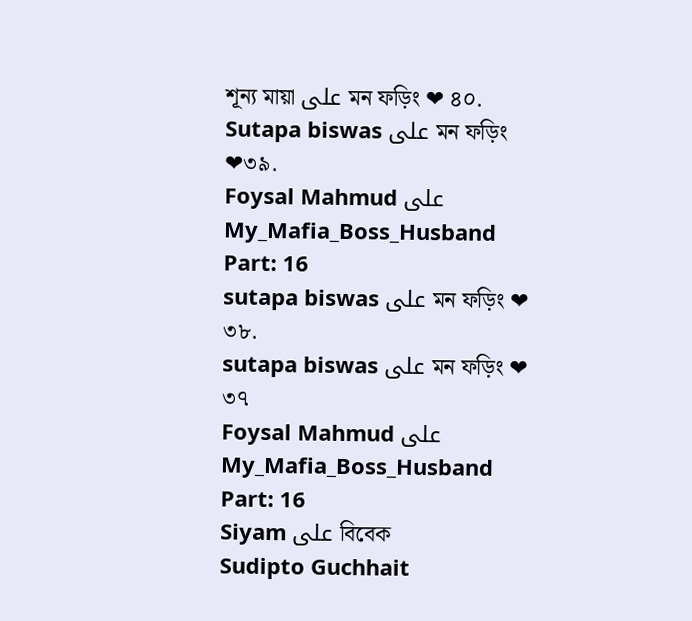শূন্য মায়া على মন ফড়িং ❤ ৪০.
Sutapa biswas على মন ফড়িং ❤৩৯.
Foysal Mahmud على My_Mafia_Boss_Husband Part: 16
sutapa biswas على মন ফড়িং ❤ ৩৮.
sutapa biswas على মন ফড়িং ❤ ৩৭
Foysal Mahmud على My_Mafia_Boss_Husband Part: 16
Siyam على বিবেক
Sudipto Guchhait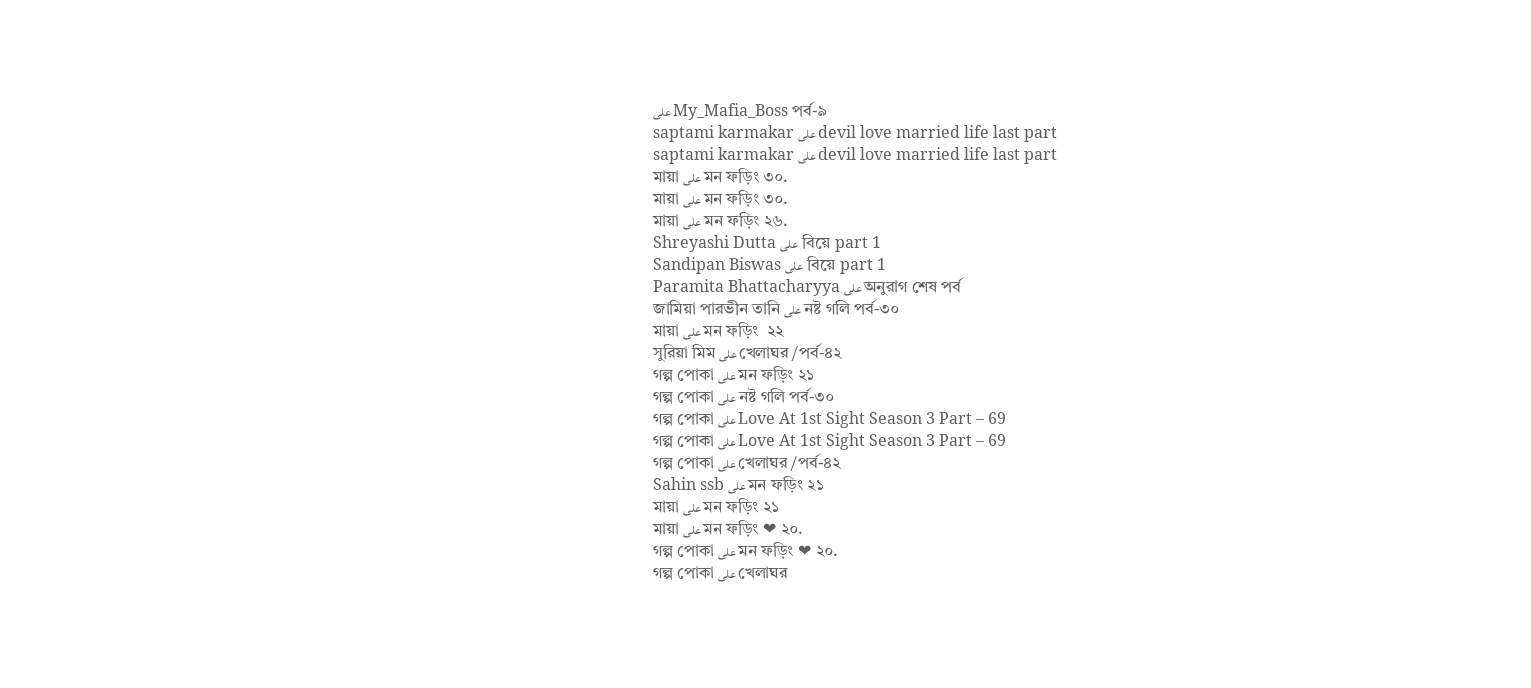على My_Mafia_Boss পর্ব-৯
saptami karmakar على devil love married life last part
saptami karmakar على devil love married life last part
মায়া على মন ফড়িং ৩০.
মায়া على মন ফড়িং ৩০.
মায়া على মন ফড়িং ২৬.
Shreyashi Dutta على  বিয়ে part 1
Sandipan Biswas على  বিয়ে part 1
Paramita Bhattacharyya على অনুরাগ শেষ পর্ব
জামিয়া পারভীন তানি على নষ্ট গলি পর্ব-৩০
মায়া على মন ফড়িং  ২২
সুরিয়া মিম على খেলাঘর /পর্ব-৪২
গল্প পোকা على মন ফড়িং ২১
গল্প পোকা على নষ্ট গলি পর্ব-৩০
গল্প পোকা على Love At 1st Sight Season 3 Part – 69
গল্প পোকা على Love At 1st Sight Season 3 Part – 69
গল্প পোকা على খেলাঘর /পর্ব-৪২
Sahin ssb على মন ফড়িং ২১
মায়া على মন ফড়িং ২১
মায়া على মন ফড়িং ❤ ২০.
গল্প পোকা على মন ফড়িং ❤ ২০.
গল্প পোকা على খেলাঘর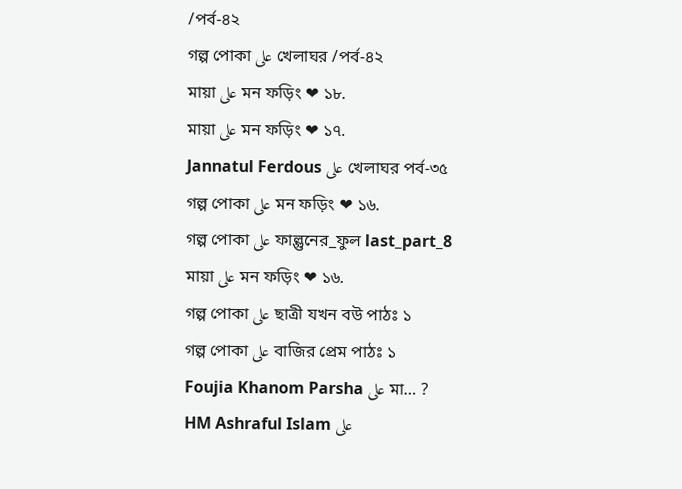/পর্ব-৪২
গল্প পোকা على খেলাঘর /পর্ব-৪২
মায়া على মন ফড়িং ❤ ১৮.
মায়া على মন ফড়িং ❤ ১৭.
Jannatul Ferdous على খেলাঘর পর্ব-৩৫
গল্প পোকা على মন ফড়িং ❤ ১৬.
গল্প পোকা على ফাল্গুনের_ফুল last_part_8
মায়া على মন ফড়িং ❤ ১৬.
গল্প পোকা على ছাত্রী যখন বউ পাঠঃ ১
গল্প পোকা على বাজির প্রেম পাঠঃ ১
Foujia Khanom Parsha على মা… ?
HM Ashraful Islam على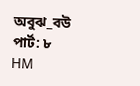অবুঝ_বউ পার্ট: ৮
HM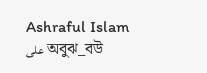Ashraful Islam على অবুঝ_বউ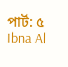পার্ট: ৫
Ibna Al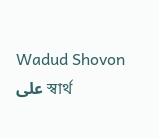Wadud Shovon على স্বার্থ